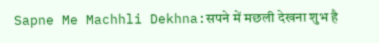Sapne Me Machhli Dekhna:सपने में मछली देखना शुभ है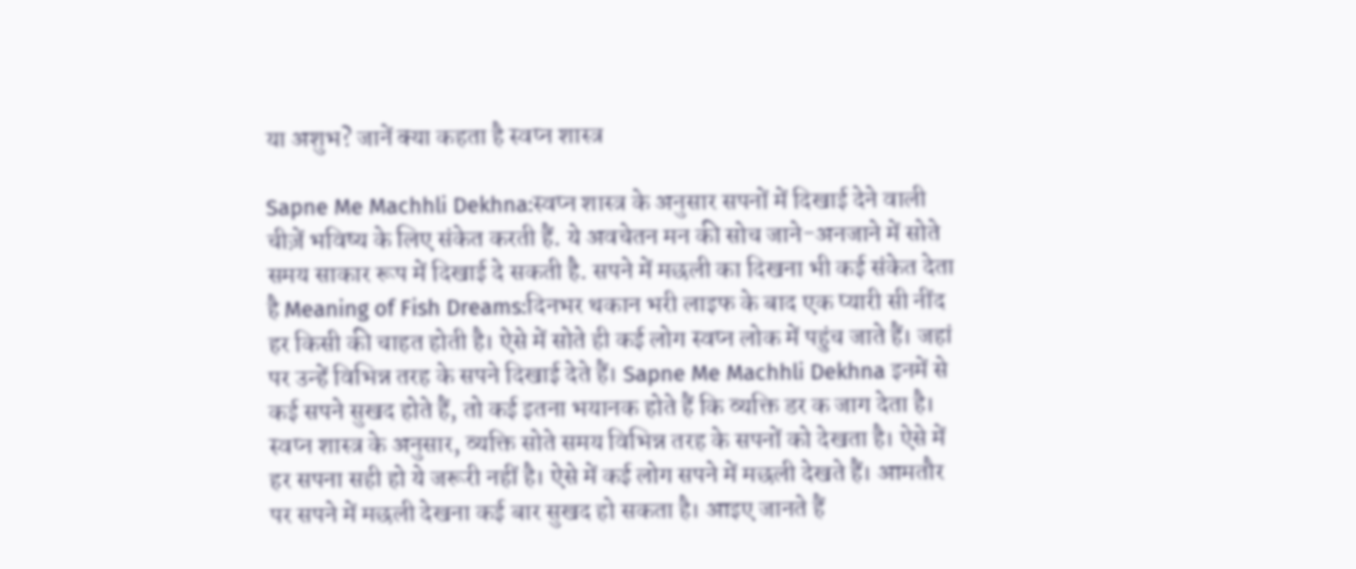या अशुभ? जानें क्या कहता है स्वप्न शास्त्र

Sapne Me Machhli Dekhna:स्वप्न शास्त्र के अनुसार सपनों में दिखाई देने वाली चीज़ें भविष्य के लिए संकेत करती हैं. ये अवचेतन मन की सोच जाने-अनजाने में सोते समय साकार रूप में दिखाई दे सकती है. सपने में मछली का दिखना भी कई संकेत देता है Meaning of Fish Dreams:दिनभर थकान भरी लाइफ के बाद एक प्यारी सी नींद हर किसी की चाहत होती है। ऐसे में सोते ही कई लोग स्वप्न लोक में पहुंच जाते हैं। जहां पर उन्हें विभिन्न तरह के सपने दिखाई देते हैं। Sapne Me Machhli Dekhna इनमें से कई सपने सुखद होते हैं, तो कई इतना भयानक होते हैं कि व्यक्ति डर क जाग देता है। स्वप्न शास्त्र के अनुसार, व्यक्ति सोते समय विभिन्न तरह के सपनों को देखता है। ऐसे में हर सपना सही हो ये जरूरी नहीं है। ऐसे में कई लोग सपने में मछली देखते हैं। आमतौर पर सपने में मछली देखना कई बार सुखद हो सकता है। आइए जानते हैं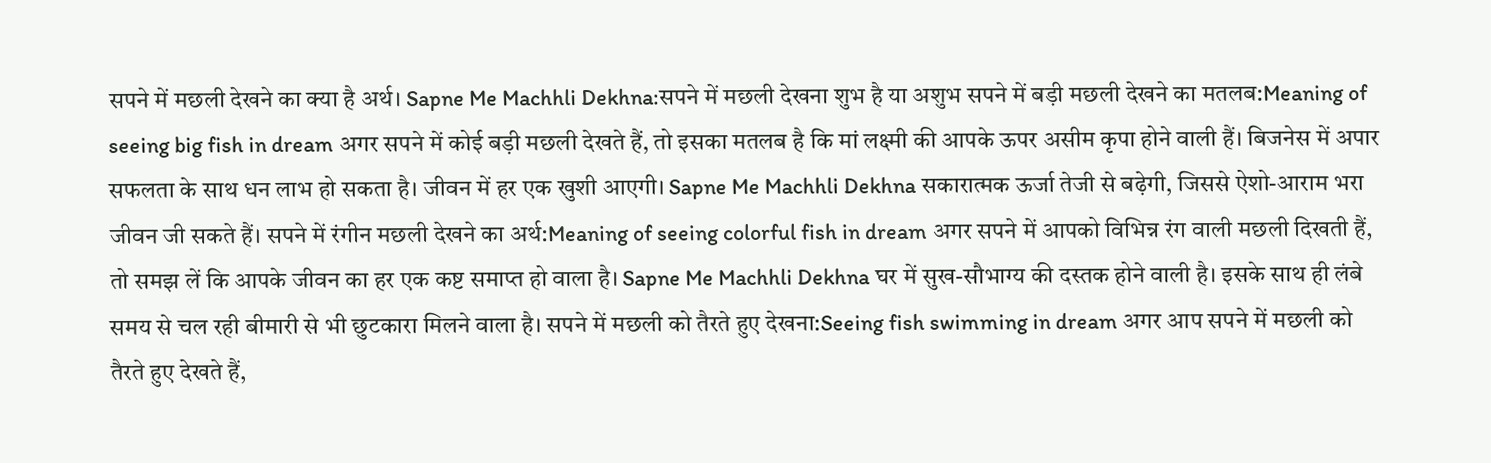सपने में मछली देखने का क्या है अर्थ। Sapne Me Machhli Dekhna:सपने में मछली देखना शुभ है या अशुभ सपने में बड़ी मछली देखने का मतलब:Meaning of seeing big fish in dream अगर सपने में कोई बड़ी मछली देखते हैं, तो इसका मतलब है कि मां लक्ष्मी की आपके ऊपर असीम कृपा होने वाली हैं। बिजनेस में अपार सफलता के साथ धन लाभ हो सकता है। जीवन में हर एक खुशी आएगी। Sapne Me Machhli Dekhna सकारात्मक ऊर्जा तेजी से बढ़ेगी, जिससे ऐशो-आराम भरा जीवन जी सकते हैं। सपने में रंगीन मछली देखने का अर्थ:Meaning of seeing colorful fish in dream अगर सपने में आपको विभिन्न रंग वाली मछली दिखती हैं, तो समझ लें कि आपके जीवन का हर एक कष्ट समाप्त हो वाला है। Sapne Me Machhli Dekhna घर में सुख-सौभाग्य की दस्तक होने वाली है। इसके साथ ही लंबे समय से चल रही बीमारी से भी छुटकारा मिलने वाला है। सपने में मछली को तैरते हुए देखना:Seeing fish swimming in dream अगर आप सपने में मछली को तैरते हुए देखते हैं,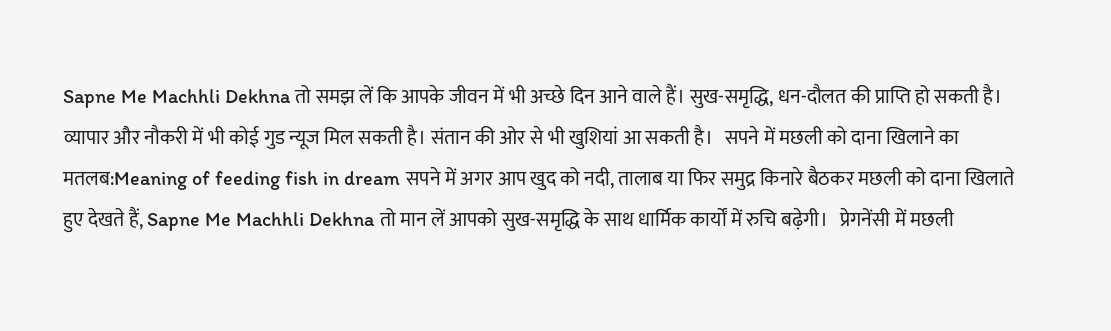Sapne Me Machhli Dekhna तो समझ लें कि आपके जीवन में भी अच्छे दिन आने वाले हैं। सुख-समृद्धि, धन-दौलत की प्राप्ति हो सकती है। व्यापार और नौकरी में भी कोई गुड न्यूज मिल सकती है। संतान की ओर से भी खुशियां आ सकती है।   सपने में मछली को दाना खिलाने का मतलब:Meaning of feeding fish in dream सपने में अगर आप खुद को नदी, तालाब या फिर समुद्र किनारे बैठकर मछली को दाना खिलाते हुए देखते हैं, Sapne Me Machhli Dekhna तो मान लें आपको सुख-समृद्धि के साथ धार्मिक कार्यों में रुचि बढ़ेगी।   प्रेगनेंसी में मछली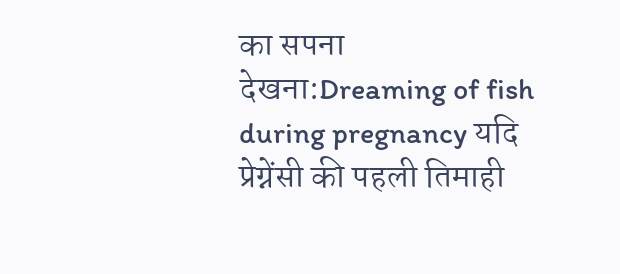का सपना देखना:Dreaming of fish during pregnancy यदि प्रेग्नेंसी की पहली तिमाही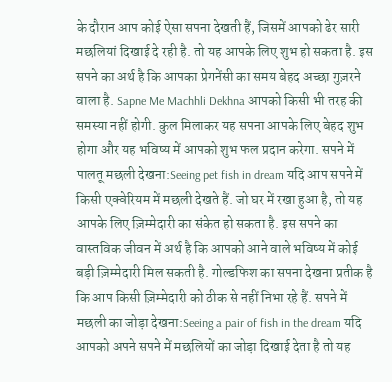के दौरान आप कोई ऐसा सपना देखती हैं, जिसमें आपको ढेर सारी मछलियां दिखाई दे रही है. तो यह आपके लिए शुभ हो सकता है. इस सपने का अर्थ है कि आपका प्रेगनेंसी का समय बेहद अच्छा गुज़रने वाला है. Sapne Me Machhli Dekhna आपको किसी भी तरह की समस्या नहीं होगी. कुल मिलाकर यह सपना आपके लिए बेहद शुभ होगा और यह भविष्य में आपको शुभ फल प्रदान करेगा. सपने में पालतू मछली देखना:Seeing pet fish in dream यदि आप सपने में किसी एक्वेरियम में मछली देखते हैं. जो घर में रखा हुआ है, तो यह आपके लिए ज़िम्मेदारी का संकेत हो सकता है. इस सपने का वास्तविक जीवन में अर्थ है कि आपको आने वाले भविष्य में कोई बड़ी ज़िम्मेदारी मिल सकती है. गोल्डफिश का सपना देखना प्रतीक है कि आप किसी ज़िम्मेदारी को ठीक से नहीं निभा रहे हैं. सपने में मछली का जोड़ा देखना:Seeing a pair of fish in the dream यदि आपको अपने सपने में मछलियों का जोड़ा दिखाई देता है तो यह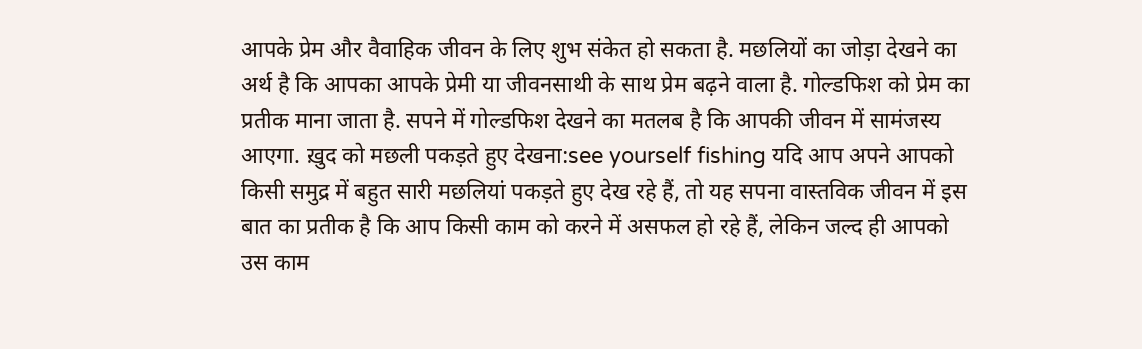आपके प्रेम और वैवाहिक जीवन के लिए शुभ संकेत हो सकता है. मछलियों का जोड़ा देखने का अर्थ है कि आपका आपके प्रेमी या जीवनसाथी के साथ प्रेम बढ़ने वाला है. गोल्डफिश को प्रेम का प्रतीक माना जाता है. सपने में गोल्डफिश देखने का मतलब है कि आपकी जीवन में सामंजस्य आएगा. ख़ुद को मछली पकड़ते हुए देखना:see yourself fishing यदि आप अपने आपको किसी समुद्र में बहुत सारी मछलियां पकड़ते हुए देख रहे हैं, तो यह सपना वास्तविक जीवन में इस बात का प्रतीक है कि आप किसी काम को करने में असफल हो रहे हैं, लेकिन जल्द ही आपको उस काम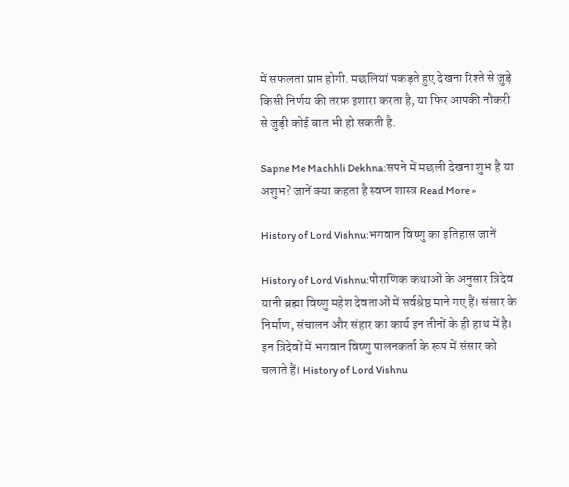में सफलता प्राप्त होगी. मछलियां पकड़ते हुए देखना रिश्ते से जुड़े किसी निर्णय की तरफ़ इशारा करता है, या फिर आपकी नौकरी से जुड़ी कोई बात भी हो सकती है.

Sapne Me Machhli Dekhna:सपने में मछली देखना शुभ है या अशुभ? जानें क्या कहता है स्वप्न शास्त्र Read More »

History of Lord Vishnu:भगवान विष्णु का इतिहास जानें

History of Lord Vishnu:पौराणिक कथाओं के अनुसार त्रिदेव यानी ब्रह्मा विष्णु महेश देवताओं में सर्वश्रेष्ठ माने गए हैं। संसार के निर्माण, संचालन और संहार का कार्य इन तीनों के ही हाथ में है। इन त्रिदेवों में भगवान विष्णु पालनकर्ता के रूप में संसार को चलाते हैं। History of Lord Vishnu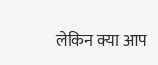लेकिन क्या आप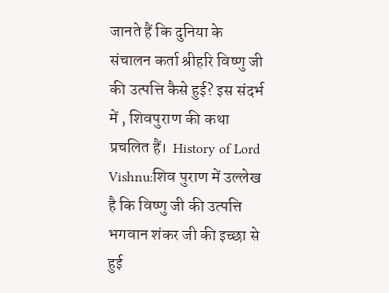जानते हैं कि दुनिया के संचालन कर्ता श्रीहरि विष्णु जी की उत्पत्ति कैसे हुई? इस संदर्भ में , शिवपुराण की कथा प्रचलित हैं।  History of Lord Vishnu:शिव पुराण में उल्लेख है कि विष्णु जी की उत्पत्ति भगवान शंकर जी की इच्छा से हुई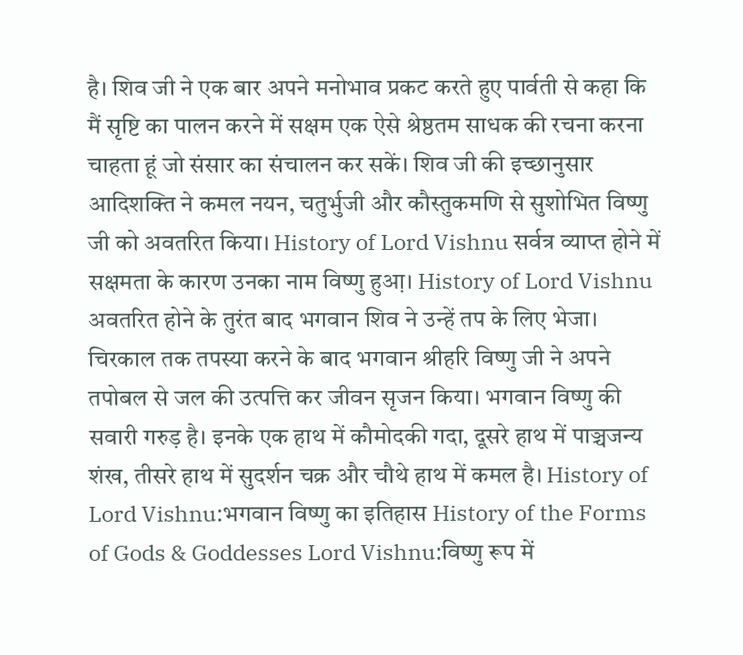है। शिव जी ने एक बार अपने मनोभाव प्रकट करते हुए पार्वती से कहा कि मैं सृष्टि का पालन करने में सक्षम एक ऐसे श्रेष्ठतम साधक की रचना करना चाहता हूं जो संसार का संचालन कर सकें। शिव जी की इच्छानुसार आदिशक्ति ने कमल नयन, चतुर्भुजी और कौस्तुकमणि से सुशोभित विष्णु जी को अवतरित किया। History of Lord Vishnu सर्वत्र व्याप्त होने में सक्षमता के कारण उनका नाम विष्णु हुआ़। History of Lord Vishnu अवतरित होने के तुरंत बाद भगवान शिव ने उन्हें तप के लिए भेजा। चिरकाल तक तपस्या करने के बाद भगवान श्रीहरि विष्णु जी ने अपने तपोबल से जल की उत्पत्ति कर जीवन सृजन किया। भगवान विष्णु की सवारी गरुड़ है। इनके एक हाथ में कौमोदकी गदा, दूसरे हाथ में पाञ्चजन्य शंख, तीसरे हाथ में सुदर्शन चक्र और चौथे हाथ में कमल है। History of Lord Vishnu:भगवान विष्णु का इतिहास History of the Forms of Gods & Goddesses Lord Vishnu:विष्णु रूप में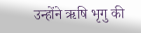उन्होंने ऋषि भृगु की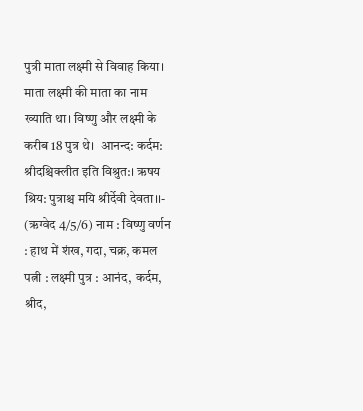पुत्री माता लक्ष्मी से विवाह किया। माता लक्ष्मी की माता का नाम ख्याति था। विष्णु और लक्ष्मी के करीब 18 पुत्र थे।  आनन्द: कर्दम: श्रीदश्चिक्लीत इति विश्रुत:। ऋषय श्रिय: पुत्राश्च मयि श्रीर्देवी देवता।।- (ऋग्वेद 4/5/6) नाम : विष्‍णु वर्णन : हाथ में शंख, गदा, चक्र, कमल पत्नी : लक्ष्मी पुत्र : आनंद, कर्दम, श्रीद,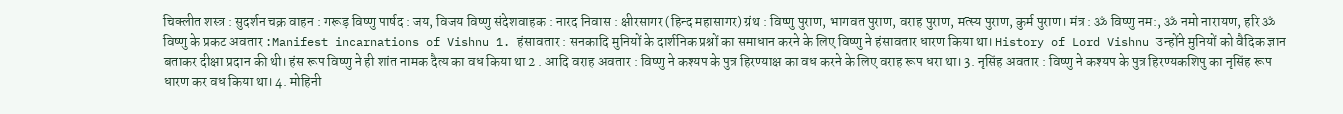चिक्लीत शस्त्र : सुदर्शन चक्र वाहन : गरूड़ विष्णु पार्षद : जय, विजय विष्णु संदेशवाहक : नारद निवास : क्षीरसागर (हिन्द महासागर) ग्रंथ : विष्णु ‍पुराण, भागवत पुराण, वराह पुराण, मत्स्य पुराण, कुर्म पुराण। मंत्र : ॐ विष्णु नम:, ॐ नमो नारायण, हरि ॐ विष्णु के प्रकट अवतार :Manifest incarnations of Vishnu 1. हंसावतार : सनकादि मुनियों के दार्शनिक प्रश्नों का समाधान करने के लिए विष्‍णु ने हंसावतार धारण किया था। History of Lord Vishnu उन्होंने मुनियों को वैदिक ज्ञान बताकर दीक्षा प्रदान की थी। हंस रूप विष्णु ने ही शांत नामक दैत्य का वध किया था 2 . आदि वराह अवतार : विष्णु ने कश्यप के पुत्र हिरण्याक्ष का वध करने के लिए वराह रूप धरा था। 3. नृसिंह अवतार : विष्णु ने कश्यप के पुत्र हिरण्यकशिपु का नृसिंह रूप धारण कर वध किया था। 4. मोहिनी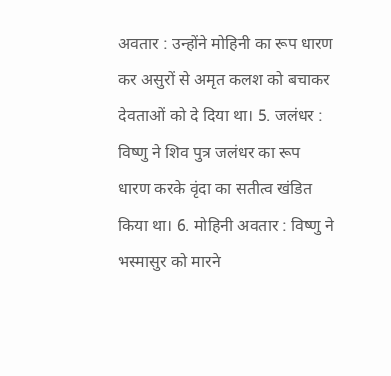अवतार : उन्होंने मोहिनी का रूप धारण कर असुरों से अमृत कलश को बचाकर देवताओं को दे दिया था। 5. जलंधर : विष्णु ने शिव पुत्र जलंधर का रूप धारण करके वृंदा का सतीत्व खंडित किया था। 6. मोहिनी अवतार : विष्णु ने भस्मासुर को मारने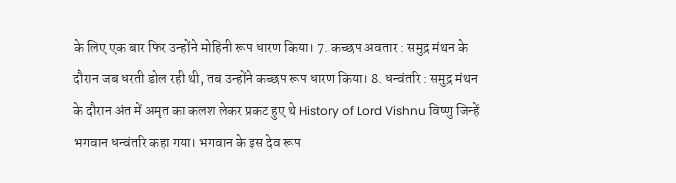के लिए एक बार फिर उन्होंने मोहिनी रूप धारण किया। 7. कच्छप अवतार : समुद्र मंथन के दौरान जब धरती डोल रही थी, तब उन्होंने कच्छप रूप धारण किया। 8. धन्वंतरि : समुद्र मंथन के दौरान अंत में अमृत का कलश लेकर प्रकट हुए थे History of Lord Vishnu विष्णु जिन्हें भगवान धन्वंतरि कहा गया। भगवान के इस देव रूप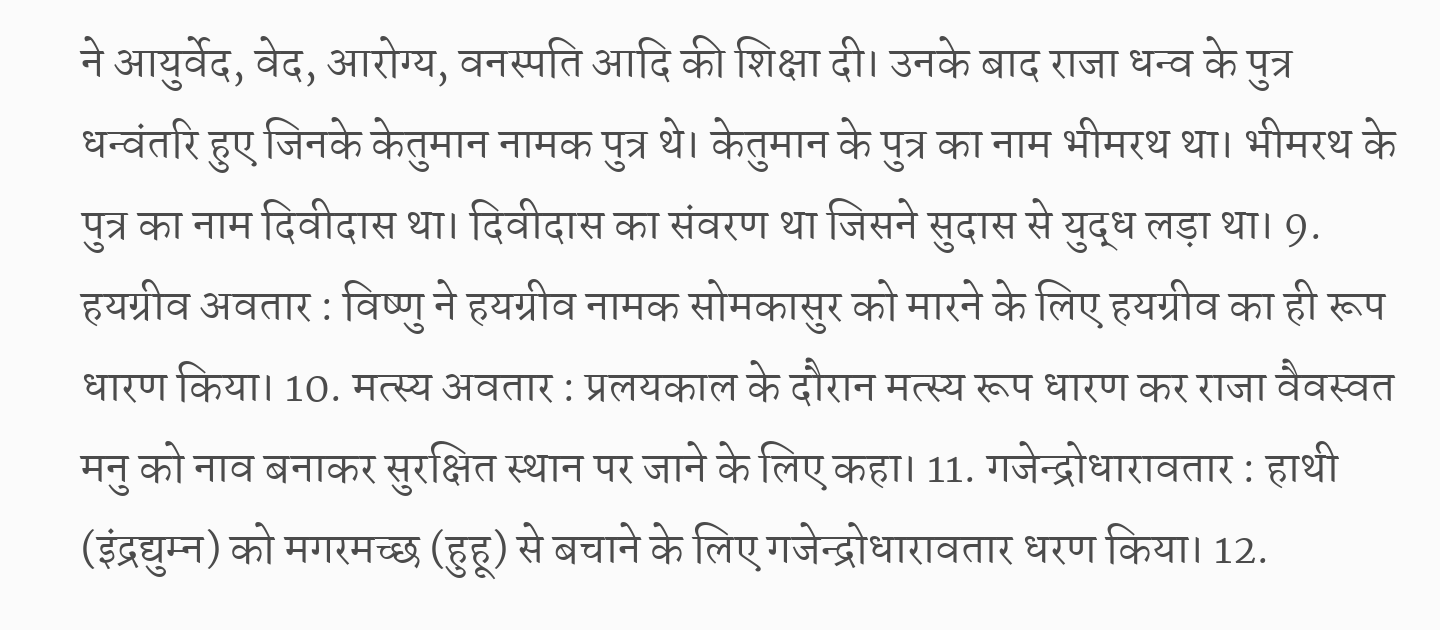ने आयुर्वेद, वेद, आरोग्य, वनस्पति आदि की शिक्षा दी। उनके बाद राजा धन्व के पुत्र धन्वंतरि हुए जिनके केतुमान नामक पुत्र थे। केतुमान के पुत्र का नाम भीमरथ था। भीमरथ के पुत्र का नाम दिवीदास था। दिवीदास का संवरण था जिसने सुदास से युद्ध लड़ा था। 9. हयग्रीव अवतार : विष्णु ने हयग्रीव नामक सोमकासुर को मारने के लिए हयग्रीव का ही रूप धारण किया। 10. मत्स्य अवतार : प्रलयकाल के दौरान मत्स्य रूप धारण कर राजा वैवस्वत मनु को नाव बनाकर सुरक्षित स्थान पर जाने के लिए कहा। 11. गजेन्द्रोधारावतार : हाथी (इंद्रद्युम्न) को मगरमच्छ (हुहू) से बचाने के लिए गजेन्द्रोधारावतार धरण किया। 12.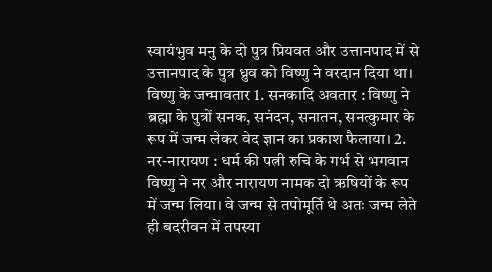स्वायंभुव मनु के दो पुत्र प्रियवत और उत्तानपाद में से उत्तानपाद के पु‍त्र ध्रुव को विष्णु ने वरदान दिया था। विष्णु के जन्मावतार 1. सनकादि अवतार : विष्णु ने ब्रह्मा के पुत्रों सनक, सनंदन, सनातन, सनत्कुमार के रूप में जन्म लेकर वेद ज्ञान का प्रकाश फैलाया। 2. नर-नारायण : धर्म की पत्नी रुचि के गर्भ से भगवान विष्णु ने नर और नारायण नामक दो ऋषियों के रूप में जन्म लिया। वे जन्म से तपोमूर्ति थे अतः जन्म लेते ही बदरीवन में तपस्या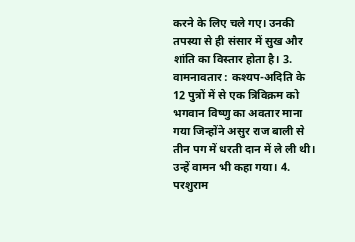करने के लिए चले गए। उनकी तपस्या से ही संसार में सुख और शांति का विस्तार होता है। 3. वामनावतार : कश्यप-अदिति के 12 पुत्रों में से एक त्रिविक्रम को भगवान विष्णु का अवतार माना गया जिन्होंने असुर राज बाली से तीन पग में धरती दान में ले ली थी। उन्हें वामन भी कहा गया। 4. परशुराम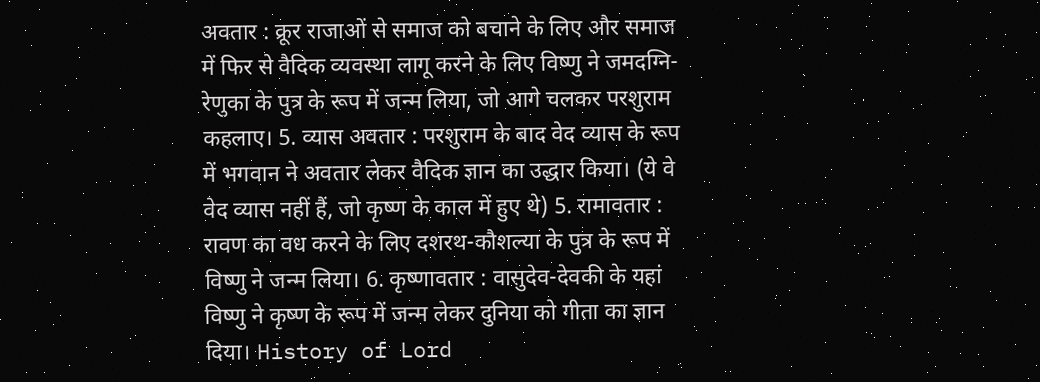अवतार : क्रूर राजाओं से समाज को बचाने के लिए और समाज में फिर से वैदिक व्यवस्था लागू करने के लिए विष्णु ने जमदग्नि-रेणुका के पुत्र के रूप में जन्म लिया, जो आगे चलकर परशुराम कहलाए। 5. व्यास अवतार : परशुराम के बाद वेद व्यास के रूप में भगवान ने अवतार लेकर वैदिक ज्ञान का उद्धार किया। (ये वे वेद व्यास नहीं हैं, जो कृष्ण के काल में हुए थे) 5. रामावतार : रावण का वध करने के लिए दशरथ-कौशल्या के पुत्र के रूप में विष्णु ने जन्म लिया। 6. कृष्णावतार : वासुदेव-देवकी के यहां विष्णु ने कृष्ण के रूप में जन्म लेकर दुनिया को गीता का ज्ञान दिया। History of Lord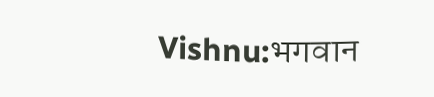Vishnu:भगवान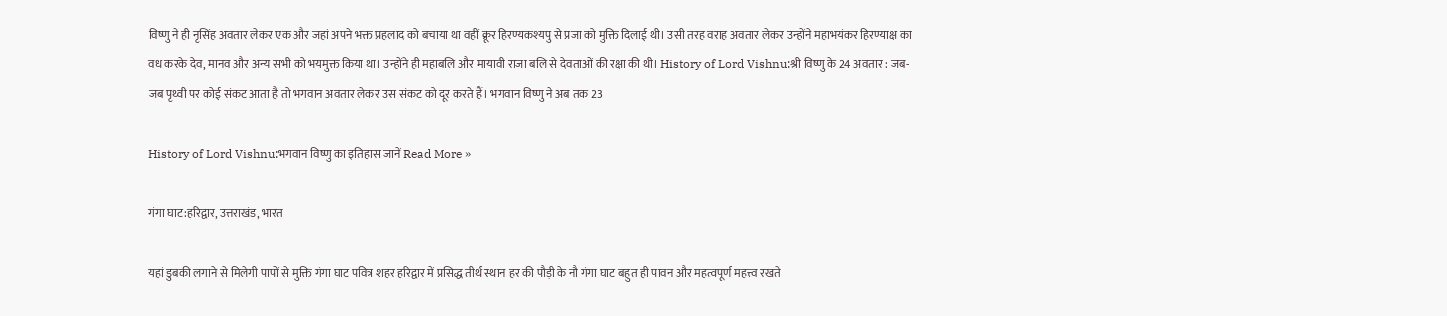विष्णु ने ही नृसिंह अवतार लेकर एक और जहां अपने भक्त प्रहलाद को बचाया था वहीं क्रूर हिरण्यकश्यपु से प्रजा को मुक्ति दिलाई थी। उसी तरह वराह अवतार लेकर उन्होंने महाभयंकर हिरण्याक्ष का वध करके देव, मानव और अन्य सभी को भयमुक्त किया था। उन्होंने ही महाबलि और मायावी राजा बलि से देवताओं की रक्षा की थी। History of Lord Vishnu:श्री विष्णु के 24 अवतार : जब-जब पृथ्वी पर कोई संकट आता है तो भगवान अवतार लेकर उस संकट को दूर करते हैं। भगवान विष्णु ने अब तक 23

History of Lord Vishnu:भगवान विष्णु का इतिहास जानें Read More »

गंगा घाट:हरिद्वार, उत्तराखंड, भारत

यहां डुबकी लगाने से मिलेगी पापों से मुक्ति गंगा घाट पवित्र शहर हरिद्वार में प्रसिद्ध तीर्थ स्थान हर की पौड़ी के नौ गंगा घाट बहुत ही पावन और महत्वपूर्ण महत्त्व रखते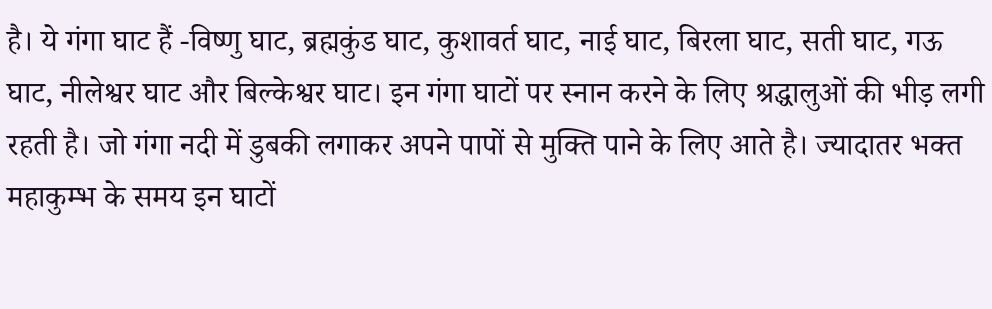है। ये गंगा घाट हैं -विष्णु घाट, ब्रह्मकुंड घाट, कुशावर्त घाट, नाई घाट, बिरला घाट, सती घाट, गऊ घाट, नीलेश्वर घाट और बिल्केश्वर घाट। इन गंगा घाटों पर स्नान करने के लिए श्रद्धालुओं की भीड़ लगी रहती है। जो गंगा नदी में डुबकी लगाकर अपने पापों से मुक्ति पाने के लिए आते है। ज्यादातर भक्त महाकुम्भ के समय इन घाटों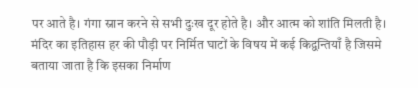पर आते है। गंगा स्नान करने से सभी दुःख दूर होते है। और आत्म को शांति मिलती है। मंदिर का इतिहास हर की पौड़ी पर निर्मित घाटों के विषय में कई किद्वन्तियाँ है जिसमे बताया जाता है कि इसका निर्माण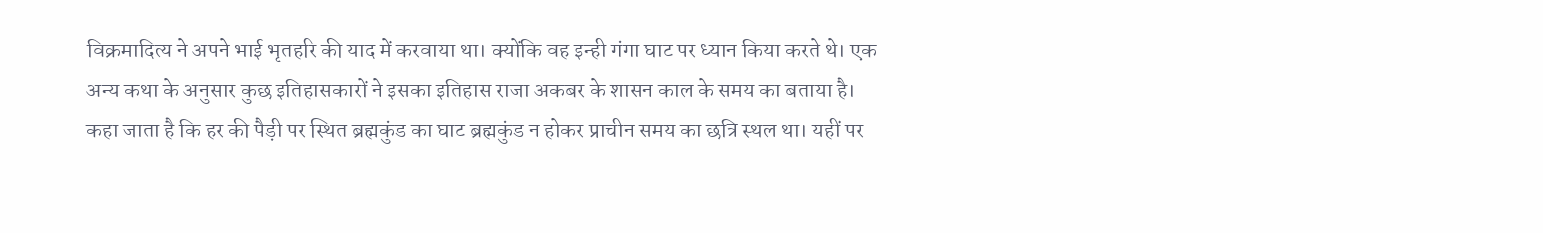विक्रमादित्य ने अपने भाई भृतहरि की याद में करवाया था। क्योंकि वह इन्ही गंगा घाट पर ध्यान किया करते थे। एक अन्य कथा के अनुसार कुछ इतिहासकारों ने इसका इतिहास राजा अकबर के शासन काल के समय का बताया है। कहा जाता है कि हर की पैड़ी पर स्थित ब्रह्मकुंड का घाट ब्रह्मकुंड न होकर प्राचीन समय का छत्रि स्थल था। यहीं पर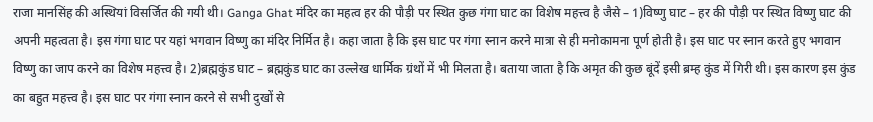राजा मानसिंह की अस्थियां विसर्जित की गयी थी। Ganga Ghat मंदिर का महत्व हर की पौड़ी पर स्थित कुछ गंगा घाट का विशेष महत्त्व है जैसे – 1)विष्णु घाट – हर की पौड़ी पर स्थित विष्णु घाट की अपनी महत्वता है। इस गंगा घाट पर यहां भगवान विष्णु का मंदिर निर्मित है। कहा जाता है कि इस घाट पर गंगा स्नान करने मात्रा से ही मनोकामना पूर्ण होती है। इस घाट पर स्नान करते हुए भगवान विष्णु का जाप करने का विशेष महत्त्व है। 2)ब्रह्मकुंड घाट – ब्रह्मकुंड घाट का उल्लेख धार्मिक ग्रंथों में भी मिलता है। बताया जाता है कि अमृत की कुछ बूंदें इसी ब्रम्ह कुंड में गिरी थी। इस कारण इस कुंड का बहुत महत्त्व है। इस घाट पर गंगा स्नान करने से सभी दुखों से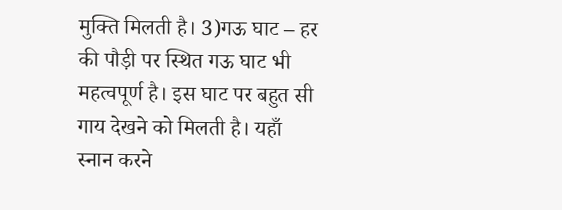मुक्ति मिलती है। 3)गऊ घाट – हर की पौड़ी पर स्थित गऊ घाट भी महत्वपूर्ण है। इस घाट पर बहुत सी गाय देखने को मिलती है। यहाँ स्नान करने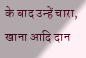के बाद उन्हें चारा, खाना आदि दान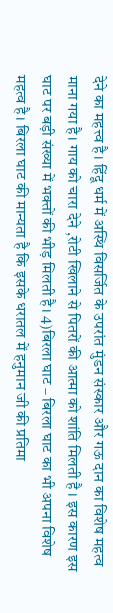देने का महत्त्व है। हिंदू धर्म में अस्थि विसर्जित के उपरांत मुंडन संस्कार और गऊ दान का विशेष महत्व माना गया है। गाय को चारा देने ,रोटी खिलाने से पितरों की आत्मा को शांति मिलती है । इस कारण इस घाट पर बड़ी संख्या में भक्तों की भीड़ मिलती है। 4)बिरला घाट – बिरला घाट का भी अपना विशेष महत्व है। बिरला घाट की मान्यता है कि इसके धरातल में हनुमान जी की प्रतिमा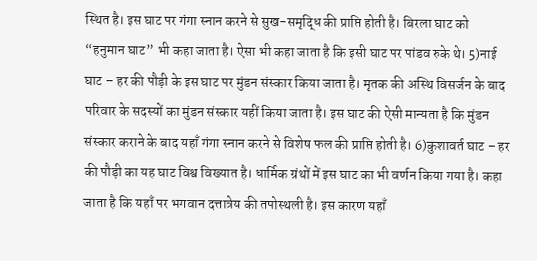स्थित है। इस घाट पर गंगा स्नान करने से सुख-समृद्धि की प्राप्ति होती है। बिरला घाट को “हनुमान घाट” भी कहा जाता है। ऐसा भी कहा जाता है कि इसी घाट पर पांडव रुके थे। 5)नाई घाट – हर की पौड़ी के इस घाट पर मुंडन संस्कार किया जाता है। मृतक की अस्थि विसर्जन के बाद परिवार के सदस्यों का मुंडन संस्कार यहीं किया जाता है। इस घाट की ऐसी मान्यता है कि मुंडन संस्कार कराने के बाद यहाँ गंगा स्नान करने से विशेष फल की प्राप्ति होती है। 6)कुशावर्त घाट – हर की पौड़ी का यह घाट विश्व विख्यात है। धार्मिक ग्रंथों में इस घाट का भी वर्णन किया गया है। कहा जाता है कि यहाँ पर भगवान दत्तात्रेय की तपोस्थली है। इस कारण यहाँ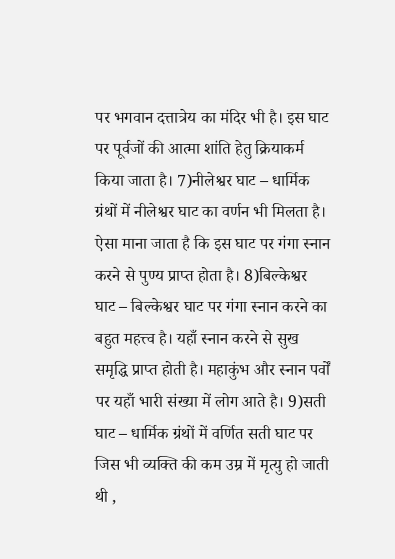पर भगवान दत्तात्रेय का मंदिर भी है। इस घाट पर पूर्वजों की आत्मा शांति हेतु क्रियाकर्म किया जाता है। 7)नीलेश्वर घाट – धार्मिक ग्रंथों में नीलेश्वर घाट का वर्णन भी मिलता है। ऐसा माना जाता है कि इस घाट पर गंगा स्नान करने से पुण्य प्राप्त होता है। 8)बिल्केश्वर घाट – बिल्केश्वर घाट पर गंगा स्नान करने का बहुत महत्त्व है। यहाँ स्नान करने से सुख समृद्धि प्राप्त होती है। महाकुंभ और स्नान पर्वों पर यहाँ भारी संख्या में लोग आते है। 9)सती घाट – धार्मिक ग्रंथों में वर्णित सती घाट पर जिस भी व्यक्ति की कम उम्र में मृत्यु हो जाती थी ,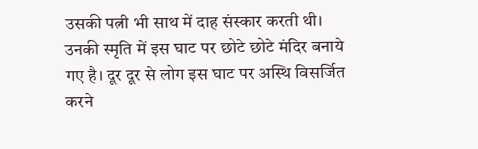उसकी पत्नी भी साथ में दाह संस्कार करती थी। उनकी स्मृति में इस घाट पर छोटे छोटे मंदिर बनाये गए है। दूर दूर से लोग इस घाट पर अस्थि विसर्जित करने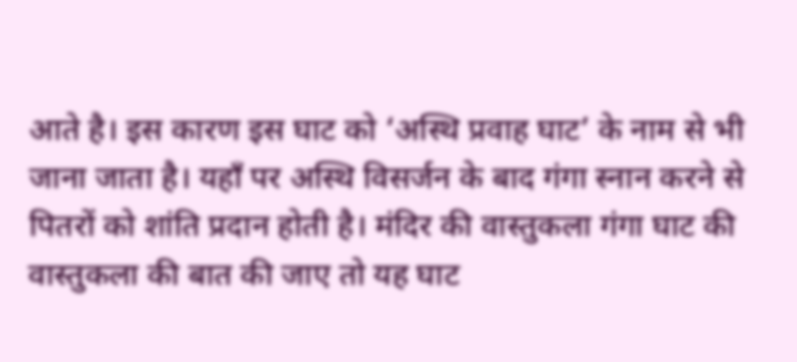आते है। इस कारण इस घाट को ‘अस्थि प्रवाह घाट’ के नाम से भी जाना जाता है। यहाँ पर अस्थि विसर्जन के बाद गंगा स्नान करने से पितरों को शांति प्रदान होती है। मंदिर की वास्तुकला गंगा घाट की वास्तुकला की बात की जाए तो यह घाट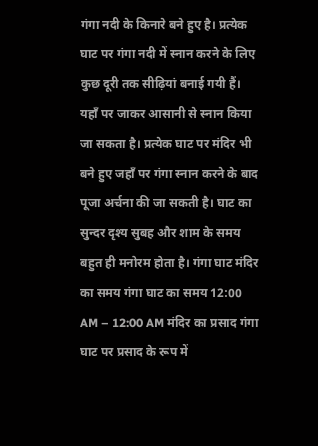गंगा नदी के किनारे बने हुए है। प्रत्येक घाट पर गंगा नदी में स्नान करने के लिए कुछ दूरी तक सीढ़ियां बनाई गयी हैं। यहाँ पर जाकर आसानी से स्नान किया जा सकता है। प्रत्येक घाट पर मंदिर भी बने हुए जहाँ पर गंगा स्नान करने के बाद पूजा अर्चना की जा सकती है। घाट का सुन्दर दृश्य सुबह और शाम के समय बहुत ही मनोरम होता है। गंगा घाट मंदिर का समय गंगा घाट का समय 12:00 AM – 12:00 AM मंदिर का प्रसाद गंगा घाट पर प्रसाद के रूप में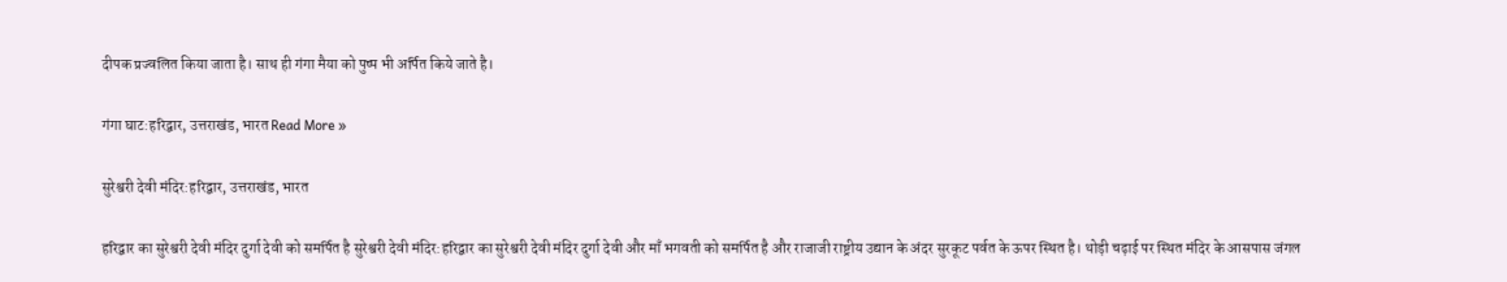दीपक प्रज्वलित किया जाता है। साथ ही गंगा मैया को पुष्प भी अर्पित किये जाते है।

गंगा घाट:हरिद्वार, उत्तराखंड, भारत Read More »

सुरेश्वरी देवी मंदिर:हरिद्वार, उत्तराखंड, भारत

हरिद्वार का सुरेश्वरी देवी मंदिर दुर्गा देवी को समर्पित है सुरेश्वरी देवी मंदिर:हरिद्वार का सुरेश्वरी देवी मंदिर दुर्गा देवी और माँ भगवती को समर्पित है और राजाजी राष्ट्रीय उद्यान के अंदर सुरकूट पर्वत के ऊपर स्थित है। थोड़ी चढ़ाई पर स्थित मंदिर के आसपास जंगल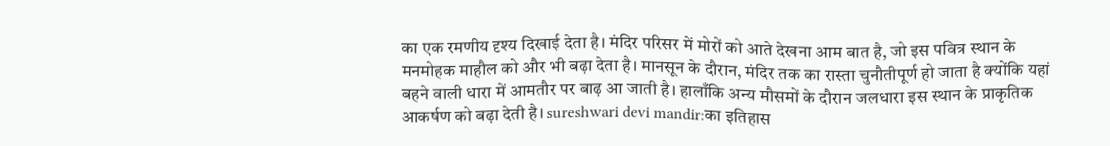का एक रमणीय दृश्य दिखाई देता है। मंदिर परिसर में मोरों को आते देखना आम बात है, जो इस पवित्र स्थान के मनमोहक माहौल को और भी बढ़ा देता है। मानसून के दौरान, मंदिर तक का रास्ता चुनौतीपूर्ण हो जाता है क्योंकि यहां बहने वाली धारा में आमतौर पर बाढ़ आ जाती है। हालाँकि अन्य मौसमों के दौरान जलधारा इस स्थान के प्राकृतिक आकर्षण को बढ़ा देती है। sureshwari devi mandir:का इतिहास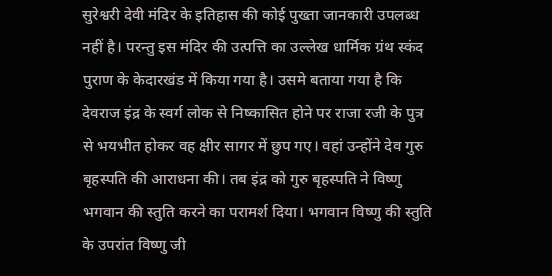सुरेश्वरी देवी मंदिर के इतिहास की कोई पुख्ता जानकारी उपलब्ध नहीं है। परन्तु इस मंदिर की उत्पत्ति का उल्लेख धार्मिक ग्रंथ स्कंद पुराण के केदारखंड में किया गया है। उसमे बताया गया है कि देवराज इंद्र के स्वर्ग लोक से निष्कासित होने पर राजा रजी के पुत्र से भयभीत होकर वह क्षीर सागर में छुप गए। वहां उन्होंने देव गुरु बृहस्पति की आराधना की। तब इंद्र को गुरु बृहस्पति ने विष्णु भगवान की स्तुति करने का परामर्श दिया। भगवान विष्णु की स्तुति के उपरांत विष्णु जी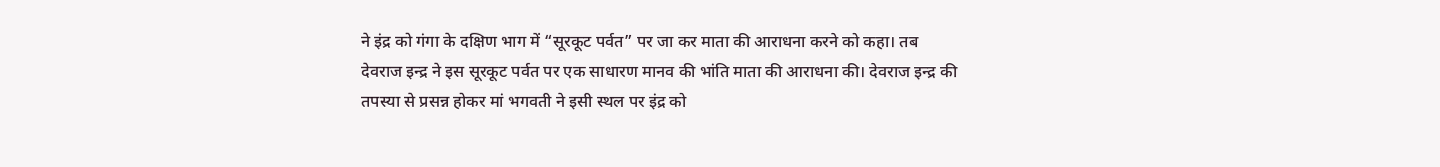ने इंद्र को गंगा के दक्षिण भाग में “सूरकूट पर्वत” पर जा कर माता की आराधना करने को कहा। तब देवराज इन्द्र ने इस सूरकूट पर्वत पर एक साधारण मानव की भांति माता की आराधना की। देवराज इन्द्र की तपस्या से प्रसन्न होकर मां भगवती ने इसी स्थल पर इंद्र को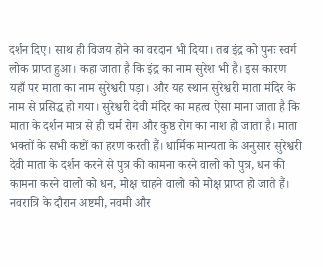दर्शन दिए। साथ ही विजय होने का वरदान भी दिया। तब इंद्र को पुनः स्वर्ग लोक प्राप्त हुआ। कहा जाता है कि इंद्र का नाम सुरेश भी है। इस कारण यहाँ पर माता का नाम सुरेश्वरी पड़ा। और यह स्थान सुरेश्वरी माता मंदिर के नाम से प्रसिद्ध हो गया। सुरेश्वरी देवी मंदिर का महत्व ऐसा माना जाता है कि माता के दर्शन मात्र से ही चर्म रोग और कुष्ठ रोग का नाश हो जाता है। माता भक्तों के सभी कष्टों का हरण करती हैं। धार्मिक मान्यता के अनुसार सुरेश्वरी देवी माता के दर्शन करने से पुत्र की कामना करने वालो को पुत्र, धन की कामना करने वालो को धन, मोक्ष चाहने वालो को मोक्ष प्राप्त हो जाते हैं। नवरात्रि के दौरान अष्टमी, नवमी और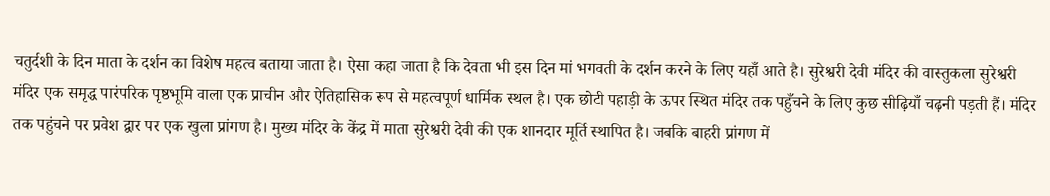चतुर्दशी के दिन माता के दर्शन का विशेष महत्व बताया जाता है। ऐसा कहा जाता है कि देवता भी इस दिन मां भगवती के दर्शन करने के लिए यहाँ आते है। सुरेश्वरी देवी मंदिर की वास्तुकला सुरेश्वरी मंदिर एक समृद्ध पारंपरिक पृष्ठभूमि वाला एक प्राचीन और ऐतिहासिक रूप से महत्वपूर्ण धार्मिक स्थल है। एक छोटी पहाड़ी के ऊपर स्थित मंदिर तक पहुँचने के लिए कुछ सीढ़ियाँ चढ़नी पड़ती हैं। मंदिर तक पहुंचने पर प्रवेश द्वार पर एक खुला प्रांगण है। मुख्य मंदिर के केंद्र में माता सुरेश्वरी देवी की एक शानदार मूर्ति स्थापित है। जबकि बाहरी प्रांगण में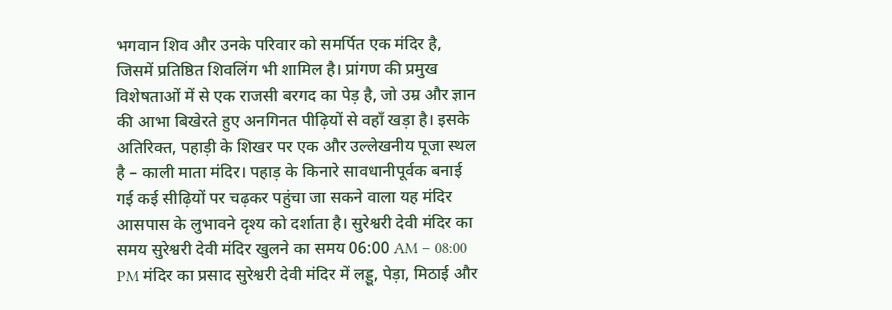भगवान शिव और उनके परिवार को समर्पित एक मंदिर है, जिसमें प्रतिष्ठित शिवलिंग भी शामिल है। प्रांगण की प्रमुख विशेषताओं में से एक राजसी बरगद का पेड़ है, जो उम्र और ज्ञान की आभा बिखेरते हुए अनगिनत पीढ़ियों से वहाँ खड़ा है। इसके अतिरिक्त, पहाड़ी के शिखर पर एक और उल्लेखनीय पूजा स्थल है – काली माता मंदिर। पहाड़ के किनारे सावधानीपूर्वक बनाई गई कई सीढ़ियों पर चढ़कर पहुंचा जा सकने वाला यह मंदिर आसपास के लुभावने दृश्य को दर्शाता है। सुरेश्वरी देवी मंदिर का समय सुरेश्वरी देवी मंदिर खुलने का समय 06:00 AM – 08:00 PM मंदिर का प्रसाद सुरेश्वरी देवी मंदिर में लड्डू, पेड़ा, मिठाई और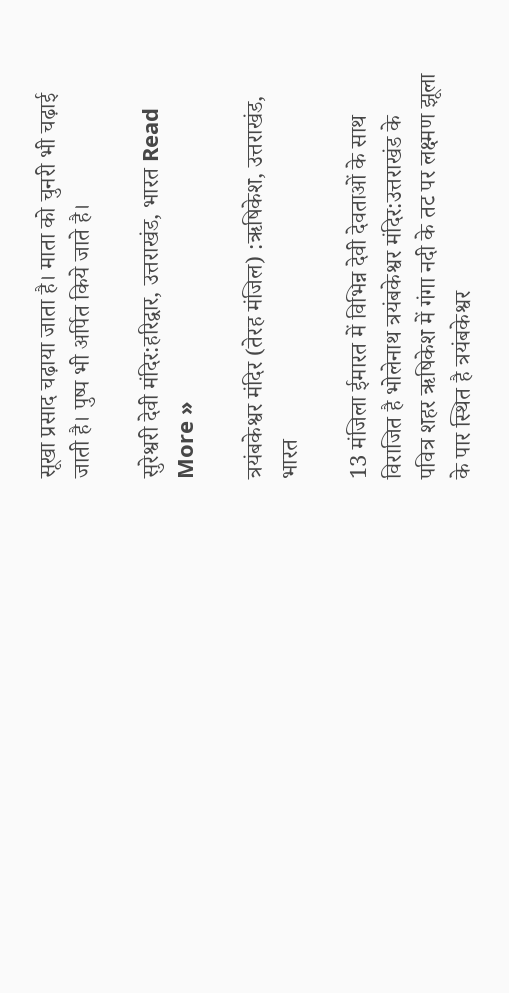सूखा प्रसाद चढ़ाया जाता है। माता को चुनरी भी चढ़ाई जाती है। पुष्प भी अर्पित किये जाते है।

सुरेश्वरी देवी मंदिर:हरिद्वार, उत्तराखंड, भारत Read More »

त्रयंबकेश्वर मंदिर (तेरह मंजिल) :ऋषिकेश, उत्तराखंड, भारत

13 मंजिला ईमारत में विभिन्न देवी देवताओं के साथ विराजित है भोलेनाथ त्रयंबकेश्वर मंदिर:उत्तराखंड के पवित्र शहर ऋषिकेश में गंगा नदी के तट पर लक्ष्मण झूला के पार स्थित है त्रयंबकेश्वर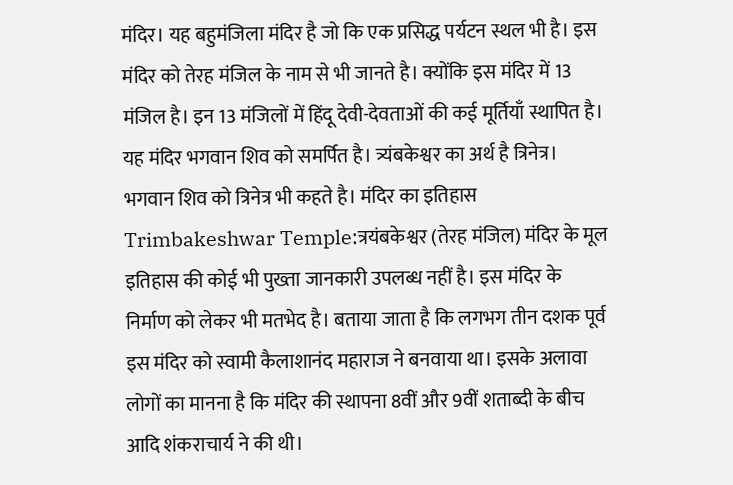मंदिर। यह बहुमंजिला मंदिर है जो कि एक प्रसिद्ध पर्यटन स्थल भी है। इस मंदिर को तेरह मंजिल के नाम से भी जानते है। क्योंकि इस मंदिर में 13 मंजिल है। इन 13 मंजिलों में हिंदू देवी-देवताओं की कई मूर्तियाँ स्थापित है। यह मंदिर भगवान शिव को समर्पित है। त्र्यंबकेश्वर का अर्थ है त्रिनेत्र। भगवान शिव को त्रिनेत्र भी कहते है। मंदिर का इतिहास Trimbakeshwar Temple:त्रयंबकेश्वर (तेरह मंजिल) मंदिर के मूल इतिहास की कोई भी पुख्ता जानकारी उपलब्ध नहीं है। इस मंदिर के निर्माण को लेकर भी मतभेद है। बताया जाता है कि लगभग तीन दशक पूर्व इस मंदिर को स्वामी कैलाशानंद महाराज ने बनवाया था। इसके अलावा लोगों का मानना है कि मंदिर की स्थापना 8वीं और 9वीं शताब्दी के बीच आदि शंकराचार्य ने की थी।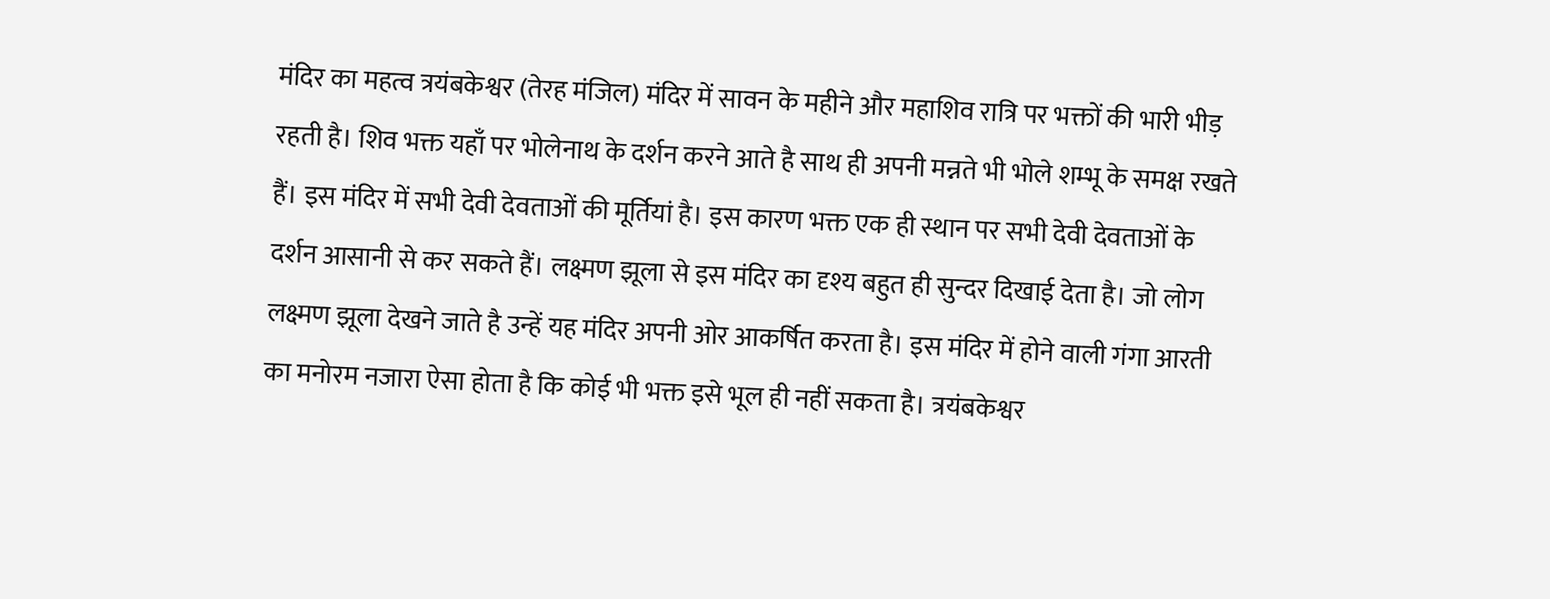मंदिर का महत्व त्रयंबकेश्वर (तेरह मंजिल) मंदिर में सावन के महीने और महाशिव रात्रि पर भक्तों की भारी भीड़ रहती है। शिव भक्त यहाँ पर भोलेनाथ के दर्शन करने आते है साथ ही अपनी मन्नते भी भोले शम्भू के समक्ष रखते हैं। इस मंदिर में सभी देवी देवताओं की मूर्तियां है। इस कारण भक्त एक ही स्थान पर सभी देवी देवताओं के दर्शन आसानी से कर सकते हैं। लक्ष्मण झूला से इस मंदिर का दृश्य बहुत ही सुन्दर दिखाई देता है। जो लोग लक्ष्मण झूला देखने जाते है उन्हें यह मंदिर अपनी ओर आकर्षित करता है। इस मंदिर में होने वाली गंगा आरती का मनोरम नजारा ऐसा होता है कि कोई भी भक्त इसे भूल ही नहीं सकता है। त्रयंबकेश्वर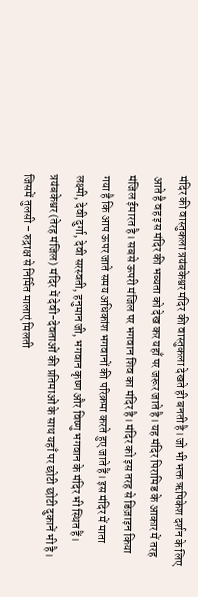मंदिर की वास्तुकला त्रयंबकेश्वर मंदिर की वास्तुकला देखते ही बनती है। जो भी भक्त ऋषिकेश दर्शन के लिए आते है वह इस मंदिर की भव्यता को देख कर यहाँ पर जरूर जाते है। यह मंदिर पिरामिड के आकार में तरह मंजिल ईमारत है। सबसे ऊपरी मंजिल पर भगवान शिव का मंदिर है। मंदिर को इस तरह से डिज़ाइन किया गया है कि आप ऊपर जाते समय अधिकांश भगवानों की परिक्रमा करते हुए जाते हैं। इस मंदिर में माता लक्ष्मी, देवी दुर्गा, देवी सरस्वती, हनुमान जी, भगवान कृष्ण और विष्णु भगवान के मंदिर भी स्थित हैं। त्रयंबकेश्वर (तेरह मंजिल) मंदिर में देवी-देवताओं की प्रतिमाओं के साथ यहाँ पर छोटी छोटी दुकानें भी है। जिसमें तुलसी – रुद्राक्ष से निर्मित मालाएं मिलती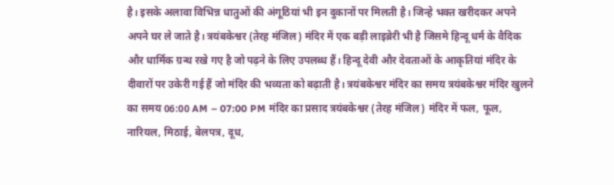है। इसके अलावा विभिन्न धातुओं की अंगूठियां भी इन दुकानों पर मिलती है। जिन्हे भक्त खरीदकर अपने अपने घर ले जाते है। त्रयंबकेश्वर (तेरह मंजिल) मंदिर में एक बड़ी लाइब्रेरी भी है जिसमे हिन्दू धर्म के वैदिक और धार्मिक ग्रन्थ रखे गए है जो पढ़ने के लिए उपलब्ध हैं। हिन्दू देवी और देवताओं के आकृतियां मंदिर के दीवारों पर उकेरी गई हैं जो मंदिर की भव्यता को बढ़ाती है। त्रयंबकेश्वर मंदिर का समय त्रयंबकेश्वर मंदिर खुलने का समय 06:00 AM – 07:00 PM मंदिर का प्रसाद त्रयंबकेश्वर (तेरह मंजिल) मंदिर में फल, फूल, नारियल, मिठाई, बेलपत्र, दूध,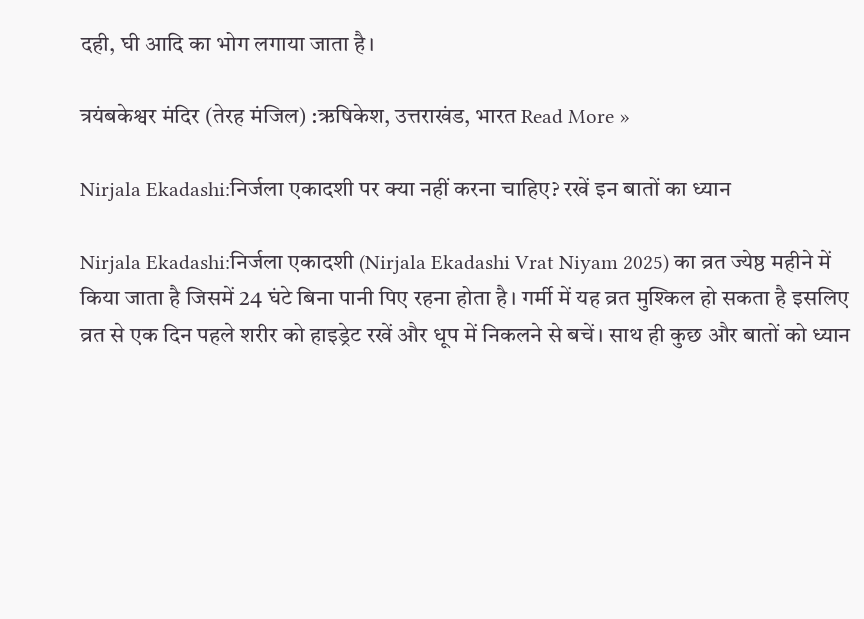दही, घी आदि का भोग लगाया जाता है।

त्रयंबकेश्वर मंदिर (तेरह मंजिल) :ऋषिकेश, उत्तराखंड, भारत Read More »

Nirjala Ekadashi:निर्जला एकादशी पर क्या नहीं करना चाहिए? रखें इन बातों का ध्यान

Nirjala Ekadashi:निर्जला एकादशी (Nirjala Ekadashi Vrat Niyam 2025) का व्रत ज्येष्ठ महीने में किया जाता है जिसमें 24 घंटे बिना पानी पिए रहना होता है। गर्मी में यह व्रत मुश्किल हो सकता है इसलिए व्रत से एक दिन पहले शरीर को हाइड्रेट रखें और धूप में निकलने से बचें। साथ ही कुछ और बातों को ध्यान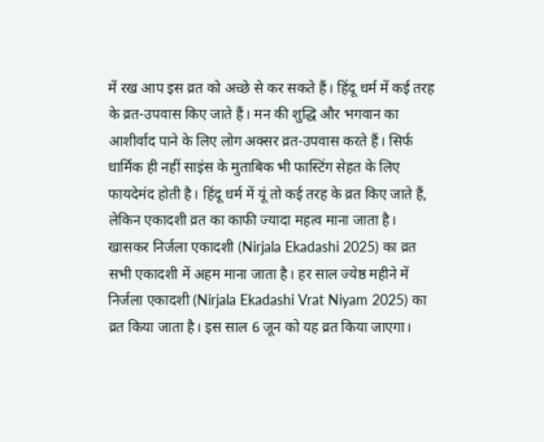में रख आप इस व्रत को अच्छे से कर सकते हैं। हिंदू धर्म में कई तरह के व्रत-उपवास किए जाते हैं। मन की शुद्धि और भगवान का आशीर्वाद पाने के लिए लोग अक्सर व्रत-उपवास करते हैं। सिर्फ धार्मिक ही नहीं साइंस के मुताबिक भी फास्टिंग सेहत के लिए फायदेमंद होती है। हिंदू धर्म में यूं तो कई तरह के व्रत किए जाते हैं, लेकिन एकादशी व्रत का काफी ज्यादा महत्व माना जाता है। खासकर निर्जला एकादशी (Nirjala Ekadashi 2025) का व्रत सभी एकादशी में अहम माना जाता है। हर साल ज्येष्ठ महीने में निर्जला एकादशी (Nirjala Ekadashi Vrat Niyam 2025) का व्रत किया जाता है। इस साल 6 जून को यह व्रत किया जाएगा।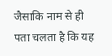जैसाकि नाम से ही पता चलता है कि यह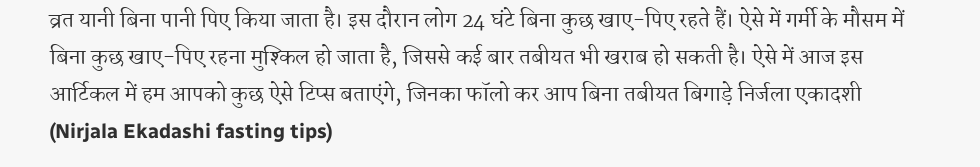व्रत यानी बिना पानी पिए किया जाता है। इस दौरान लोग 24 घंटे बिना कुछ खाए-पिए रहते हैं। ऐसे में गर्मी के मौसम में बिना कुछ खाए-पिए रहना मुश्किल हो जाता है, जिससे कई बार तबीयत भी खराब हो सकती है। ऐसे में आज इस आर्टिकल में हम आपको कुछ ऐसे टिप्स बताएंगे, जिनका फॉलो कर आप बिना तबीयत बिगाड़े निर्जला एकादशी (Nirjala Ekadashi fasting tips)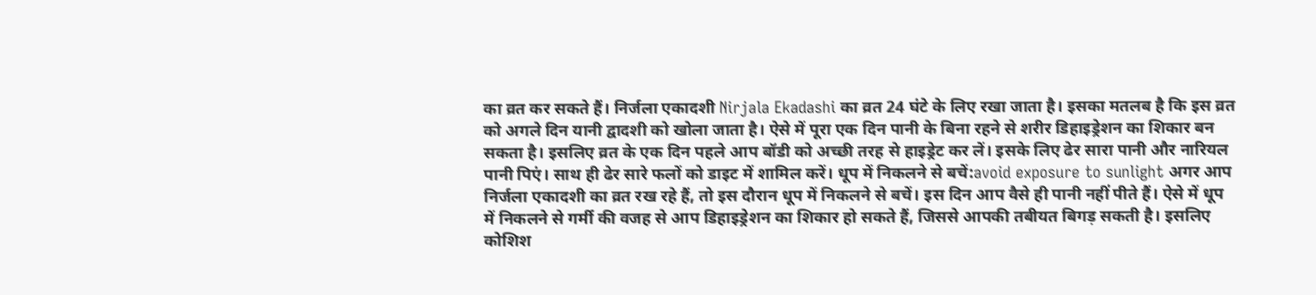का व्रत कर सकते हैं। निर्जला एकादशी Nirjala Ekadashi का व्रत 24 घंटे के लिए रखा जाता है। इसका मतलब है कि इस व्रत को अगले दिन यानी द्वादशी को खोला जाता है। ऐसे में पूरा एक दिन पानी के बिना रहने से शरीर डिहाइड्रेशन का शिकार बन सकता है। इसलिए व्रत के एक दिन पहले आप बॉडी को अच्छी तरह से हाइड्रेट कर लें। इसके लिए ढेर सारा पानी और नारियल पानी पिएं। साथ ही ढेर सारे फलों को डाइट में शामिल करें। धूप में निकलने से बचें:avoid exposure to sunlight अगर आप निर्जला एकादशी का व्रत रख रहे हैं, तो इस दौरान धूप में निकलने से बचें। इस दिन आप वैसे ही पानी नहीं पीते हैं। ऐसे में धूप में निकलने से गर्मी की वजह से आप डिहाइड्रेशन का शिकार हो सकते हैं, जिससे आपकी तबीयत बिगड़ सकती है। इसलिए कोशिश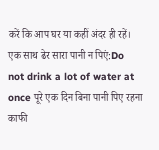करें कि आप घर या कहीं अंदर ही रहें। एक साथ ढेर सारा पानी न पिएं:Do not drink a lot of water at once पूरे एक दिन बिना पानी पिए रहना काफी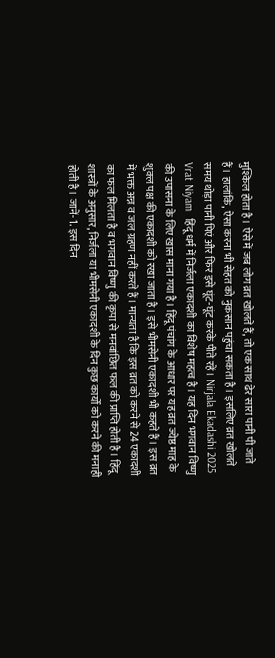मुश्किल होता है। ऐसे में जब लोग व्रत खोलते हैं, तो एक साथ ढेर सारा पानी पी जाते हैं। हालांकि, ऐसा करना भी सेहत को नुकसान पहुंचा सकता है। इसलिए व्रत खोलते समय थोड़ा पानी पिएं और फिर इसे घूंट-घूंट करके पीते रहें। Nirjala Ekadashi 2025 Vrat Niyam  हिंदू धर्म में निर्जला एकादशी का विशेष महत्व है। यह दिन भगवान विष्णु की उपासना के लिए खास माना गया है। हिंदू पंचांग के आधार पर यह व्रत ज्येष्ठ माह के शुक्ल पक्ष की एकादशी को रखा जाता है। इसे भीमसेनी एकादशी भी कहते हैं। इस व्रत में भक्त अन्न व जल ग्रहण नहीं करते हैं। मान्यता है कि इस व्रत को करने से 24 एकादशी का फल मिलता है व भगवान विष्णु की कृपा से मनवांछित फल की प्राप्ति होती है। हिंदू शास्त्रों के अनुसार, निर्जला या भीमसेनी एकादशी के दिन कुछ कार्यों को करने की मनाही होती है। जानें- 1. इस दिन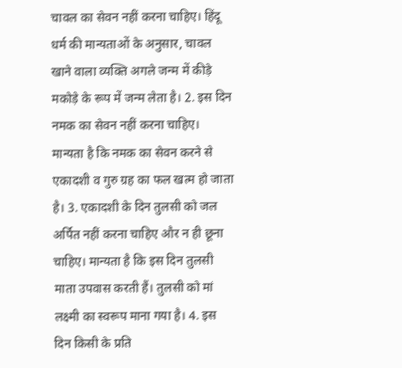चावल का सेवन नहीं करना चाहिए। हिंदू धर्म की मान्यताओं के अनुसार, चावल खाने वाला व्यक्ति अगले जन्म में कीड़े मकोड़े के रूप में जन्म लेता है। 2. इस दिन नमक का सेवन नहीं करना चाहिए। मान्यता है कि नमक का सेवन करने से एकादशी व गुरु ग्रह का फल खत्म हो जाता है। 3. एकादशी के दिन तुलसी को जल अर्पित नहीं करना चाहिए और न ही छूना चाहिए। मान्यता है कि इस दिन तुलसी माता उपवास करती हैं। तुलसी को मां लक्ष्मी का स्वरूप माना गया है। 4. इस दिन किसी के प्रति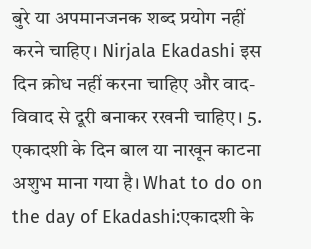बुरे या अपमानजनक शब्द प्रयोग नहीं करने चाहिए। Nirjala Ekadashi इस दिन क्रोध नहीं करना चाहिए और वाद-विवाद से दूरी बनाकर रखनी चाहिए। 5. एकादशी के दिन बाल या नाखून काटना अशुभ माना गया है। What to do on the day of Ekadashi:एकादशी के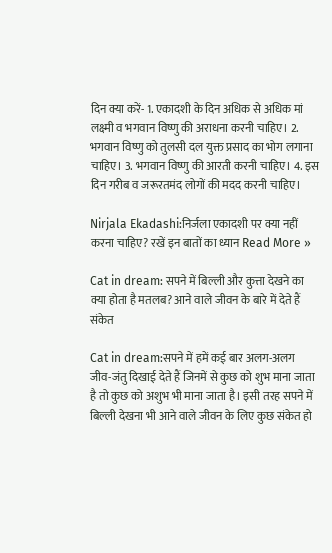दिन क्या करें- 1. एकादशी के दिन अधिक से अधिक मां लक्ष्मी व भगवान विष्णु की अराधना करनी चाहिए। 2. भगवान विष्णु को तुलसी दल युक्त प्रसाद का भोग लगाना चाहिए। 3. भगवान विष्णु की आरती करनी चाहिए। 4. इस दिन गरीब व जरूरतमंद लोगों की मदद करनी चाहिए।

Nirjala Ekadashi:निर्जला एकादशी पर क्या नहीं करना चाहिए? रखें इन बातों का ध्यान Read More »

Cat in dream: सपने में बिल्ली और कुत्ता देखने का क्या होता है मतलब? आने वाले जीवन के बारे में देते हैं संकेत

Cat in dream:सपने में हमें कई बार अलग-अलग जीव-जंतु दिखाई देते हैं जिनमें से कुछ को शुभ माना जाता है तो कुछ को अशुभ भी माना जाता है। इसी तरह सपने में बिल्ली देखना भी आने वाले जीवन के लिए कुछ संकेत हो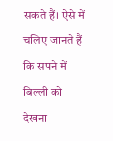सकते हैं। ऐसे में चलिए जानते हैं कि सपने में बिल्ली को देखना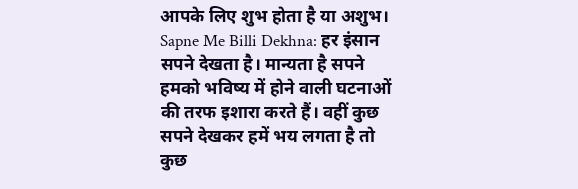आपके लिए शुभ होता है या अशुभ। Sapne Me Billi Dekhna: हर इंसान सपने देखता है। मान्यता है सपने हमको भविष्य में होने वाली घटनाओं की तरफ इशारा करते हैं। वहीं कुछ सपने देखकर हमें भय लगता है तो कुछ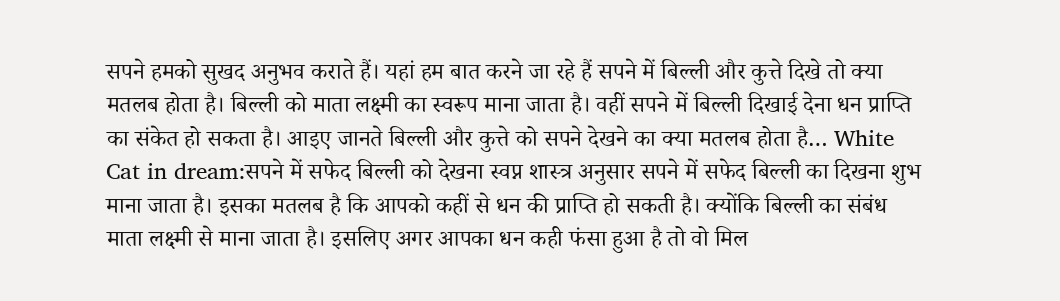सपने हमको सुखद अनुभव कराते हैं। यहां हम बात करने जा रहे हैं सपने में बिल्ली और कुत्ते दिखे तो क्या मतलब होता है। बिल्ली को माता लक्ष्मी का स्वरूप माना जाता है। वहीं सपने में बिल्ली दिखाई देना धन प्राप्ति का संकेत हो सकता है। आइए जानते बिल्ली और कुत्ते को सपने देखने का क्या मतलब होता है… White Cat in dream:सपने में सफेद बिल्‍ली को देखना स्वप्न शास्त्र अनुसार सपने में सफेद बिल्ली का दिखना शुभ माना जाता है। इसका मतलब है कि आपको कहीं से धन की प्राप्ति हो सकती है। क्योंकि बिल्ली का संबंध माता लक्ष्मी से माना जाता है। इसलिए अगर आपका धन कही फंसा हुआ है तो वो मिल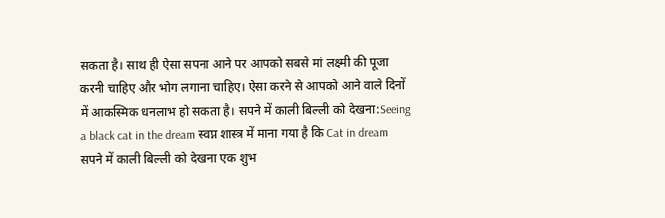सकता है। साथ ही ऐसा सपना आने पर आपको सबसे मां लक्ष्‍मी की पूजा करनी चाहिए और भोग लगाना चाहिए। ऐसा करने से आपको आने वाले दिनों में आकस्मिक धनलाभ हो सकता है। सपने में काली बिल्ली को देखना:Seeing a black cat in the dream स्वप्न शास्त्र में माना गया है कि Cat in dream सपने में काली बिल्ली को देखना एक शुभ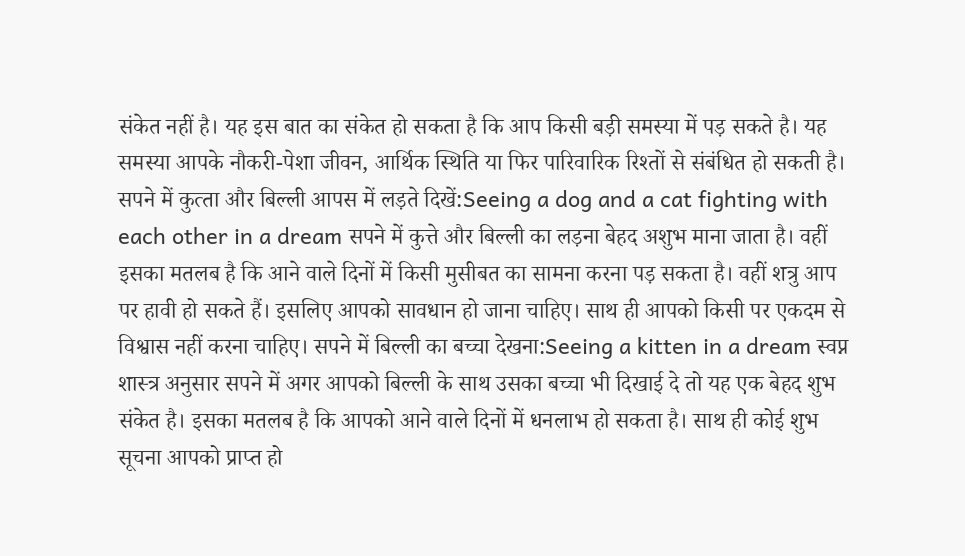संकेत नहीं है। यह इस बात का संकेत हो सकता है कि आप किसी बड़ी समस्या में पड़ सकते है। यह समस्या आपके नौकरी-पेशा जीवन, आर्थिक स्थिति या फिर पारिवारिक रिश्तों से संबंधित हो सकती है। सपने में कुत्‍ता और बिल्‍ली आपस में लड़ते दिखें:Seeing a dog and a cat fighting with each other in a dream सपने में कुत्ते और बिल्ली का लड़ना बेहद अशुभ माना जाता है। वहीं इसका मतलब है कि आने वाले दिनों में किसी मुसीबत का सामना करना पड़ सकता है। वहीं शत्रु आप पर हावी हो सकते हैं। इसलिए आपको सावधान हो जाना चाहिए। साथ ही आपको किसी पर एकदम से विश्वास नहीं करना चाहिए। सपने में बिल्ली का बच्चा देखना:Seeing a kitten in a dream स्वप्न शास्त्र अनुसार सपने में अगर आपको बिल्ली के साथ उसका बच्चा भी दिखाई दे तो यह एक बेहद शुभ संकेत है। इसका मतलब है कि आपको आने वाले दिनों में धनलाभ हो सकता है। साथ ही कोई शुभ सूचना आपको प्राप्त हो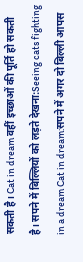सकती है। Cat in dream वहीं इच्छाओं की पूर्ति हो सकती है। सपने में बिल्लियों को लड़ते देखना:Seeing cats fighting in a dream Cat in dream:सपने में अगर दो बिल्ली आपस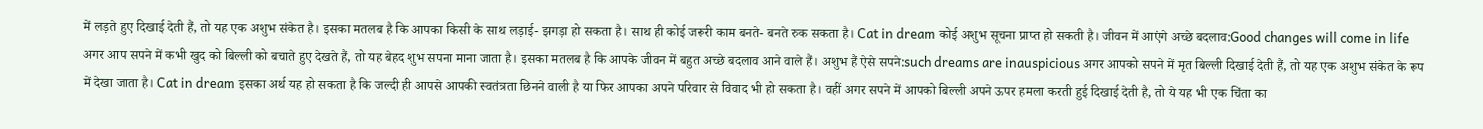में लड़ते हुए दिखाई देती हैं, तो यह एक अशुभ संकेत है। इसका मतलब है कि आपका किसी के साथ लड़ाई- झगड़ा हो सकता है। साथ ही कोई जरूरी काम बनते- बनते रुक सकता है। Cat in dream कोई अशुभ सूचना प्राप्त हो सकती है। जीवन में आएंगे अच्छे बदलाव:Good changes will come in life अगर आप सपने में कभी खुद को बिल्ली को बचाते हुए देखते हैं, तो यह बेहद शुभ सपना माना जाता है। इसका मतलब है कि आपके जीवन में बहुत अच्छे बदलाव आने वाले हैं। अशुभ हैं ऐसे सपने:such dreams are inauspicious अगर आपको सपने में मृत बिल्ली दिखाई देती हैं, तो यह एक अशुभ संकेत के रूप में देखा जाता है। Cat in dream इसका अर्थ यह हो सकता है कि जल्दी ही आपसे आपकी स्वतंत्रता छिनने वाली है या फिर आपका अपने परिवार से विवाद भी हो सकता है। वहीं अगर सपने में आपको बिल्ली अपने ऊपर हमला करती हुई दिखाई देती है, तो ये यह भी एक चिंता का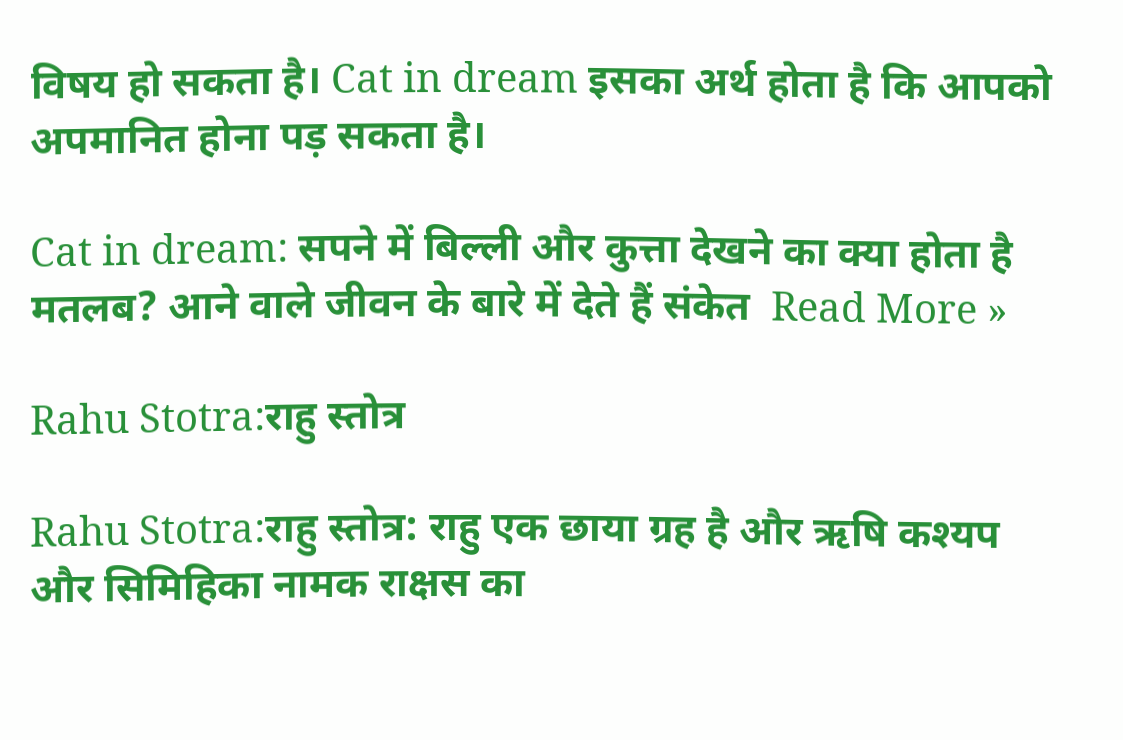विषय हो सकता है। Cat in dream इसका अर्थ होता है कि आपको अपमानित होना पड़ सकता है।

Cat in dream: सपने में बिल्ली और कुत्ता देखने का क्या होता है मतलब? आने वाले जीवन के बारे में देते हैं संकेत  Read More »

Rahu Stotra:राहु स्तोत्र

Rahu Stotra:राहु स्तोत्र: राहु एक छाया ग्रह है और ऋषि कश्यप और सिमिहिका नामक राक्षस का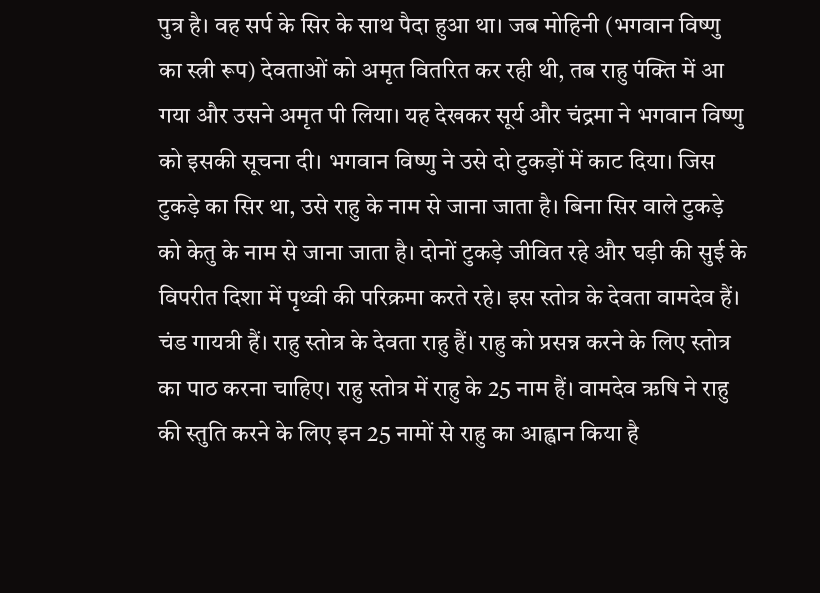पुत्र है। वह सर्प के सिर के साथ पैदा हुआ था। जब मोहिनी (भगवान विष्णु का स्त्री रूप) देवताओं को अमृत वितरित कर रही थी, तब राहु पंक्ति में आ गया और उसने अमृत पी लिया। यह देखकर सूर्य और चंद्रमा ने भगवान विष्णु को इसकी सूचना दी। भगवान विष्णु ने उसे दो टुकड़ों में काट दिया। जिस टुकड़े का सिर था, उसे राहु के नाम से जाना जाता है। बिना सिर वाले टुकड़े को केतु के नाम से जाना जाता है। दोनों टुकड़े जीवित रहे और घड़ी की सुई के विपरीत दिशा में पृथ्वी की परिक्रमा करते रहे। इस स्तोत्र के देवता वामदेव हैं। चंड गायत्री हैं। राहु स्तोत्र के देवता राहु हैं। राहु को प्रसन्न करने के लिए स्तोत्र का पाठ करना चाहिए। राहु स्तोत्र में राहु के 25 नाम हैं। वामदेव ऋषि ने राहु की स्तुति करने के लिए इन 25 नामों से राहु का आह्वान किया है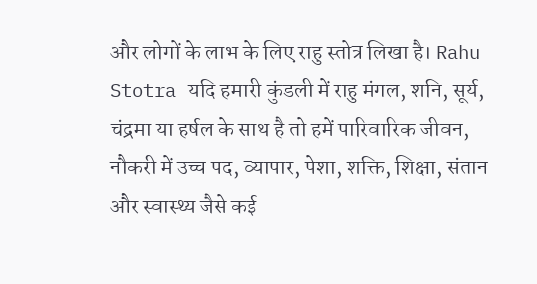और लोगों के लाभ के लिए राहु स्तोत्र लिखा है। Rahu Stotra यदि हमारी कुंडली में राहु मंगल, शनि, सूर्य, चंद्रमा या हर्षल के साथ है तो हमें पारिवारिक जीवन, नौकरी में उच्च पद, व्यापार, पेशा, शक्ति, शिक्षा, संतान और स्वास्थ्य जैसे कई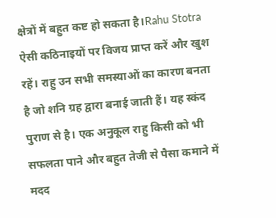क्षेत्रों में बहुत कष्ट हो सकता है।Rahu Stotra ऐसी कठिनाइयों पर विजय प्राप्त करें और खुश रहें। राहु उन सभी समस्याओं का कारण बनता है जो शनि ग्रह द्वारा बनाई जाती हैं। यह स्कंद पुराण से है। एक अनुकूल राहु किसी को भी सफलता पाने और बहुत तेजी से पैसा कमाने में मदद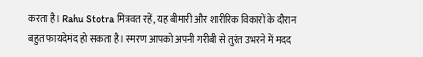करता है। Rahu Stotra मित्रवत रहें, यह बीमारी और शारीरिक विकारों के दौरान बहुत फायदेमंद हो सकता है। स्मरण आपको अपनी गरीबी से तुरंत उभरने में मदद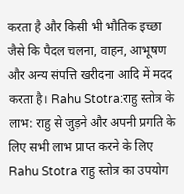करता है और किसी भी भौतिक इच्छा जैसे कि पैदल चलना, वाहन, आभूषण और अन्य संपत्ति खरीदना आदि में मदद करता है। Rahu Stotra:राहु स्तोत्र के लाभ: राहु से जुड़ने और अपनी प्रगति के लिए सभी लाभ प्राप्त करने के लिए Rahu Stotra राहु स्तोत्र का उपयोग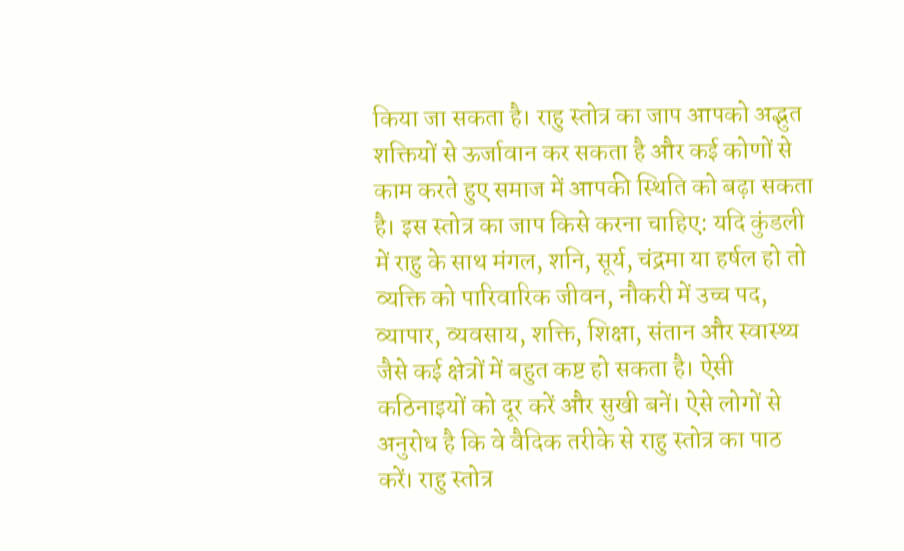किया जा सकता है। राहु स्तोत्र का जाप आपको अद्भुत शक्तियों से ऊर्जावान कर सकता है और कई कोणों से काम करते हुए समाज में आपकी स्थिति को बढ़ा सकता है। इस स्तोत्र का जाप किसे करना चाहिए: यदि कुंडली में राहु के साथ मंगल, शनि, सूर्य, चंद्रमा या हर्षल हो तो व्यक्ति को पारिवारिक जीवन, नौकरी में उच्च पद, व्यापार, व्यवसाय, शक्ति, शिक्षा, संतान और स्वास्थ्य जैसे कई क्षेत्रों में बहुत कष्ट हो सकता है। ऐसी कठिनाइयों को दूर करें और सुखी बनें। ऐसे लोगों से अनुरोध है कि वे वैदिक तरीके से राहु स्तोत्र का पाठ करें। राहु स्तोत्र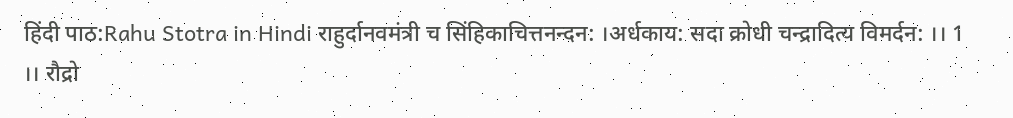हिंदी पाठ:Rahu Stotra in Hindi राहुर्दानवमंत्री च सिंहिकाचित्तनन्दन: ।अर्धकाय: सदा क्रोधी चन्द्रादित्य विमर्दन: ।। 1 ।। रौद्रो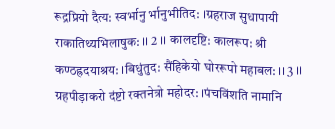रूद्रप्रियो दैत्य: स्वर्भानु र्भानुभीतिद: ।ग्रहराज सुधापायी राकातिथ्यभिलाषुक: ।। 2 ।। कालदृष्टि: कालरूप: श्री कण्ठह्रदयाश्रय: ।बिधुंतुद: सैंहिकेयो घोररूपो महाबल: ।। 3 ।। ग्रहपीड़ाकरो दंष्टो रक्तनेत्रो महोदर: ।पंचविंशति नामानि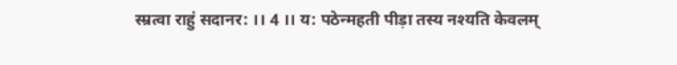स्म्रत्वा राहुं सदानर: ।। 4 ।। य: पठेन्महती पीड़ा तस्य नश्यति केवलम्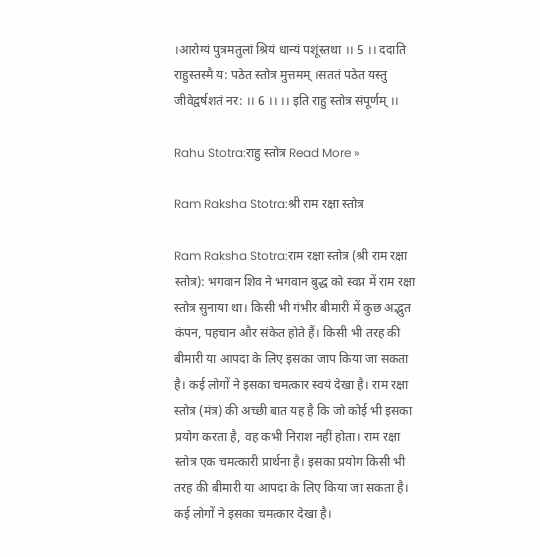।आरोग्यं पुत्रमतुलां श्रियं धान्यं पशूंस्तथा ।। 5 ।। ददाति राहुस्तस्मै य: पठेत स्तोत्र मुत्तमम् ।सततं पठेत यस्तु जीवेद्वर्षशतं नर: ।। 6 ।। ।। इति राहु स्तोत्र संपूर्णम् ।।

Rahu Stotra:राहु स्तोत्र Read More »

Ram Raksha Stotra:श्री राम रक्षा स्तोत्र

Ram Raksha Stotra:राम रक्षा स्तोत्र (श्री राम रक्षा स्तोत्र): भगवान शिव ने भगवान बुद्ध को स्वप्न में राम रक्षा स्तोत्र सुनाया था। किसी भी गंभीर बीमारी में कुछ अद्भुत कंपन, पहचान और संकेत होते हैं। किसी भी तरह की बीमारी या आपदा के लिए इसका जाप किया जा सकता है। कई लोगों ने इसका चमत्कार स्वयं देखा है। राम रक्षा स्तोत्र (मंत्र) की अच्छी बात यह है कि जो कोई भी इसका प्रयोग करता है, वह कभी निराश नहीं होता। राम रक्षा स्तोत्र एक चमत्कारी प्रार्थना है। इसका प्रयोग किसी भी तरह की बीमारी या आपदा के लिए किया जा सकता है। कई लोगों ने इसका चमत्कार देखा है।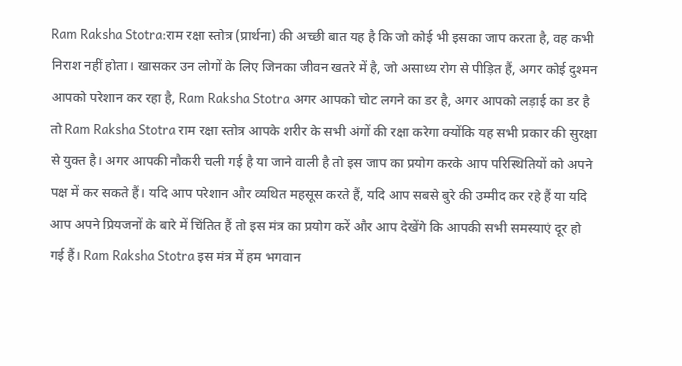Ram Raksha Stotra:राम रक्षा स्तोत्र (प्रार्थना) की अच्छी बात यह है कि जो कोई भी इसका जाप करता है, वह कभी निराश नहीं होता। खासकर उन लोगों के लिए जिनका जीवन खतरे में है, जो असाध्य रोग से पीड़ित हैं, अगर कोई दुश्मन आपको परेशान कर रहा है, Ram Raksha Stotra अगर आपको चोट लगने का डर है, अगर आपको लड़ाई का डर है तो Ram Raksha Stotra राम रक्षा स्तोत्र आपके शरीर के सभी अंगों की रक्षा करेगा क्योंकि यह सभी प्रकार की सुरक्षा से युक्त है। अगर आपकी नौकरी चली गई है या जाने वाली है तो इस जाप का प्रयोग करके आप परिस्थितियों को अपने पक्ष में कर सकते हैं। यदि आप परेशान और व्यथित महसूस करते हैं, यदि आप सबसे बुरे की उम्मीद कर रहे हैं या यदि आप अपने प्रियजनों के बारे में चिंतित हैं तो इस मंत्र का प्रयोग करें और आप देखेंगे कि आपकी सभी समस्याएं दूर हो गई हैं। Ram Raksha Stotra इस मंत्र में हम भगवान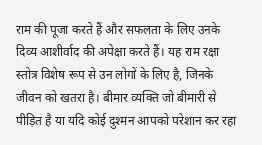राम की पूजा करते हैं और सफलता के लिए उनके दिव्य आशीर्वाद की अपेक्षा करते हैं। यह राम रक्षा स्तोत्र विशेष रूप से उन लोगों के लिए है, जिनके जीवन को खतरा है। बीमार व्यक्ति जो बीमारी से पीड़ित है या यदि कोई दुश्मन आपको परेशान कर रहा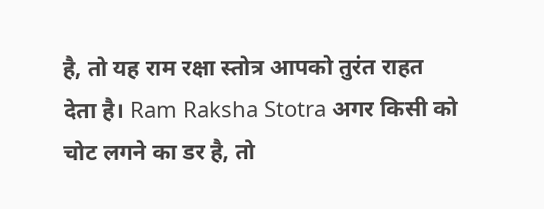है, तो यह राम रक्षा स्तोत्र आपको तुरंत राहत देता है। Ram Raksha Stotra अगर किसी को चोट लगने का डर है, तो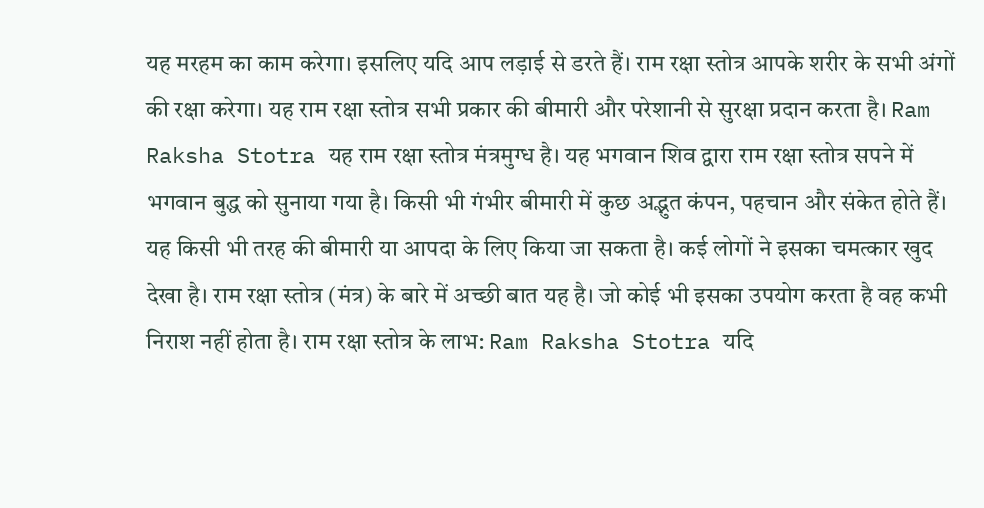यह मरहम का काम करेगा। इसलिए यदि आप लड़ाई से डरते हैं। राम रक्षा स्तोत्र आपके शरीर के सभी अंगों की रक्षा करेगा। यह राम रक्षा स्तोत्र सभी प्रकार की बीमारी और परेशानी से सुरक्षा प्रदान करता है। Ram Raksha Stotra यह राम रक्षा स्तोत्र मंत्रमुग्ध है। यह भगवान शिव द्वारा राम रक्षा स्तोत्र सपने में भगवान बुद्ध को सुनाया गया है। किसी भी गंभीर बीमारी में कुछ अद्भुत कंपन, पहचान और संकेत होते हैं। यह किसी भी तरह की बीमारी या आपदा के लिए किया जा सकता है। कई लोगों ने इसका चमत्कार खुद देखा है। राम रक्षा स्तोत्र (मंत्र) के बारे में अच्छी बात यह है। जो कोई भी इसका उपयोग करता है वह कभी निराश नहीं होता है। राम रक्षा स्तोत्र के लाभ: Ram Raksha Stotra यदि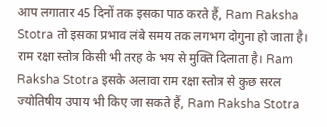आप लगातार 45 दिनों तक इसका पाठ करते हैं, Ram Raksha Stotra तो इसका प्रभाव लंबे समय तक लगभग दोगुना हो जाता है। राम रक्षा स्तोत्र किसी भी तरह के भय से मुक्ति दिलाता है। Ram Raksha Stotra इसके अलावा राम रक्षा स्तोत्र से कुछ सरल ज्योतिषीय उपाय भी किए जा सकते हैं, Ram Raksha Stotra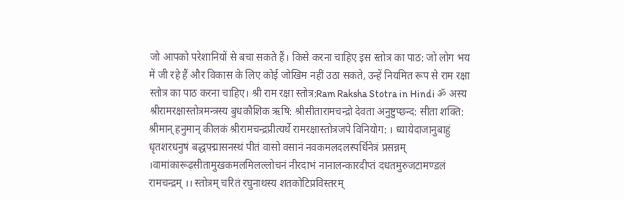जो आपको परेशानियों से बचा सकते हैं। किसे करना चाहिए इस स्तोत्र का पाठ: जो लोग भय में जी रहे हैं और विकास के लिए कोई जोखिम नहीं उठा सकते, उन्हें नियमित रूप से राम रक्षा स्तोत्र का पाठ करना चाहिए। श्री राम रक्षा स्तोत्र:Ram Raksha Stotra in Hindi ॐ अस्य श्रीरामरक्षास्तोत्रमन्त्रस्य बुधकौशिक ऋषि: श्रीसीतारामचन्द्रो देवता अनुष्टुप्छन्द: सीता शक्ति: श्रीमान् हनुमान् कीलकं श्रीरामचन्द्रप्रीत्यर्थे रामरक्षास्तोत्रजपे विनियोग: । ध्यायेदाजानुबाहुं धृतशरधनुषं बद्धपद्मासनस्थं पीतं वासो वसानं नवकमलदलस्पर्धिनेत्रं प्रसन्नम् ।वामांकारूढ़सीतामुखकमलमिलल्लोचनं नीरदाभं नानालन्कारदीप्तं दधतमुरुजटामण्डलं रामचन्द्रम् ।। स्तोत्रम् चरितं रघुनाथस्य शतकोटिप्रविस्तरम्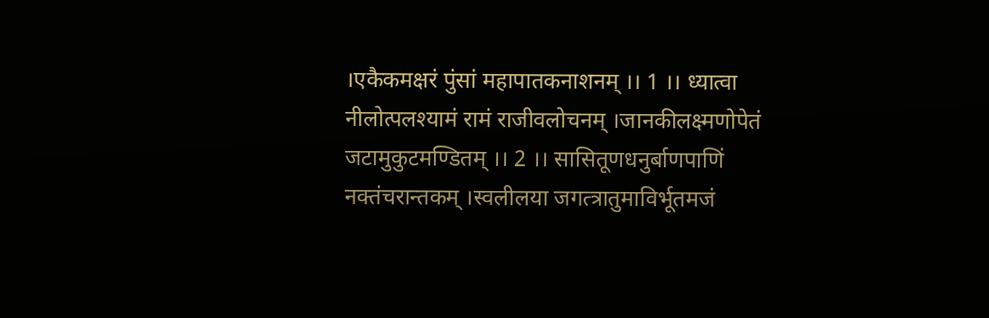।एकैकमक्षरं पुंसां महापातकनाशनम् ।। 1 ।। ध्यात्वा नीलोत्पलश्यामं रामं राजीवलोचनम् ।जानकीलक्ष्मणोपेतं जटामुकुटमण्डितम् ।। 2 ।। सासितूणधनुर्बाणपाणिं नक्तंचरान्तकम् ।स्वलीलया जगत्त्रातुमाविर्भूतमजं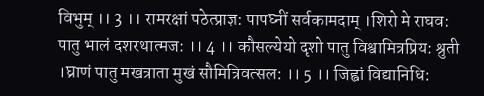विभुम् ।। 3 ।। रामरक्षां पठेत्प्राज्ञ: पापघ्नीं सर्वकामदाम् ।शिरो मे राघव: पातु भालं दशरथात्मज: ।। 4 ।। कौसल्येयो दृशो पातु विश्वामित्रप्रिय: श्रुती ।घ्राणं पातु मखत्राता मुखं सौमित्रिवत्सल: ।। 5 ।। जिह्वां विद्यानिधि: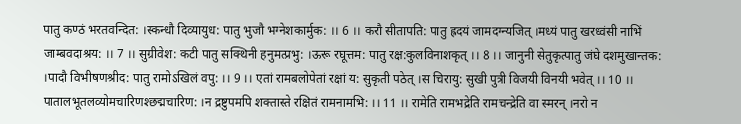पातु कण्ठं भरतवन्दित: ।स्कन्धौ दिव्यायुध: पातु भुजौ भग्नेशकार्मुक: ।। 6 ।। करौ सीतापति: पातु ह्रदयं जामदग्न्यजित् ।मध्यं पातु खरध्वंसी नाभिं जाम्बवदाश्रय: ।। 7 ।। सुग्रीवेश: कटी पातु सक्थिनी हनुमत्प्रभु: ।ऊरू रघूत्तम: पातु रक्ष:कुलविनाशकृत् ।। 8 ।। जानुनी सेतुकृत्पातु जंघे दशमुखान्तक: ।पादौ विभीषणश्रीद: पातु रामोऽखिलं वपु: ।। 9 ।। एतां रामबलोपेतां रक्षां य: सुकृती पठेत् ।स चिरायु: सुखी पुत्री विजयी विनयी भवेत् ।। 10 ।। पातालभूतलव्योमचारिणश्छद्मचारिण: ।न द्रष्टुपमपि शक्तास्ते रक्षितं रामनामभि: ।। 11 ।। रामेति रामभद्रेति रामचन्द्रेति वा स्मरन् ।नरो न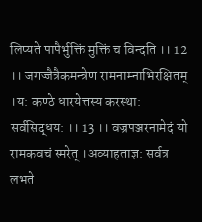लिप्यते पापैर्भुक्तिं मुक्तिं च विन्दति ।। 12 ।। जगज्जैत्रैकमन्त्रेण रामनाम्नाभिरक्षितम् ।य: कण्ठे धारयेत्तस्य करस्था: सर्वसिद्धय: ।। 13 ।। वज्रपञ्जरनामेदं यो रामकवचं स्मरेत् ।अव्याहताज्ञ: सर्वत्र लभते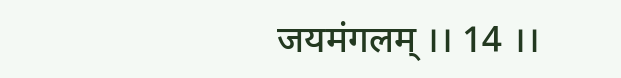जयमंगलम् ।। 14 ।।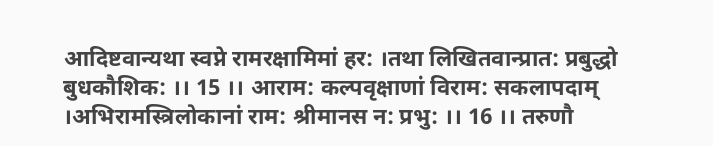आदिष्टवान्यथा स्वप्ने रामरक्षामिमां हर: ।तथा लिखितवान्प्रात: प्रबुद्धो बुधकौशिक: ।। 15 ।। आराम: कल्पवृक्षाणां विराम: सकलापदाम् ।अभिरामस्त्रिलोकानां राम: श्रीमानस न: प्रभु: ।। 16 ।। तरुणौ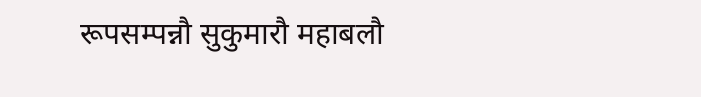रूपसम्पन्नौ सुकुमारौ महाबलौ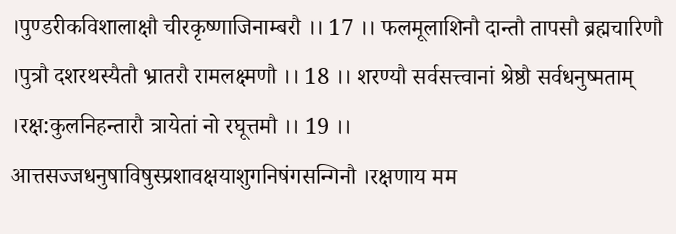।पुण्डरीकविशालाक्षौ चीरकृष्णाजिनाम्बरौ ।। 17 ।। फलमूलाशिनौ दान्तौ तापसौ ब्रह्मचारिणौ ।पुत्रौ दशरथस्यैतौ भ्रातरौ रामलक्ष्मणौ ।। 18 ।। शरण्यौ सर्वसत्त्वानां श्रेष्ठौ सर्वधनुष्मताम् ।रक्ष:कुलनिहन्तारौ त्रायेतां नो रघूत्तमौ ।। 19 ।। आत्तसज्जधनुषाविषुस्प्रशावक्षयाशुगनिषंगसन्गिनौ ।रक्षणाय मम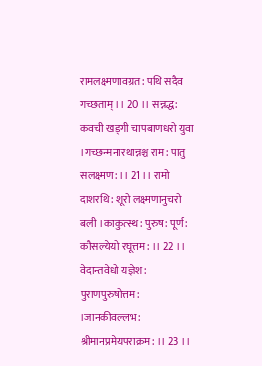रामलक्ष्मणावग्रत: पथि सदैव गच्छताम् ।। 20 ।। सन्नद्ध: कवची खड्गी चापबाणधरो युवा ।गच्छन्मनारथान्नश्च राम: पातु सलक्ष्मण: ।। 21 ।। रामो दाशरथि: शूरो लक्ष्मणानुचरो बली ।काकुत्स्थ: पुरुष: पूर्ण: कौसल्येयो रघूत्तम: ।। 22 ।। वेदान्तवेधो यज्ञेश: पुराणपुरुषोत्तम: ।जानकीवल्लभ: श्रीमानप्रमेयपराक्रम: ।। 23 ।।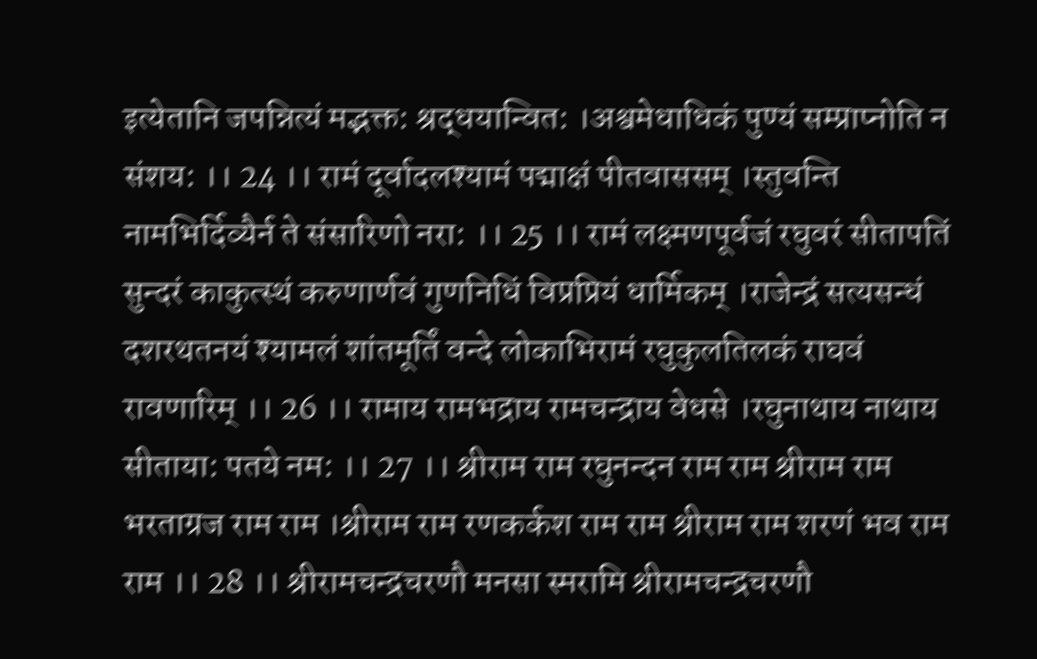इत्येतानि जपन्नित्यं मद्भक्त: श्रद्धयान्वित: ।अश्वमेधाधिकं पुण्यं सम्प्राप्नोति न संशय: ।। 24 ।। रामं दूर्वादलश्यामं पद्माक्षं पीतवाससम् ।स्तुवन्ति नामभिर्दिव्यैर्न ते संसारिणो नरा: ।। 25 ।। रामं लक्ष्मणपूर्वजं रघुवरं सीतापतिं सुन्दरं काकुत्स्थं करुणार्णवं गुणनिधिं विप्रप्रियं धार्मिकम् ।राजेन्द्रं सत्यसन्धं दशरथतनयं श्यामलं शांतमूर्तिं वन्दे लोकाभिरामं रघुकुलतिलकं राघवं रावणारिम् ।। 26 ।। रामाय रामभद्राय रामचन्द्राय वेधसे ।रघुनाथाय नाथाय सीताया: पतये नम: ।। 27 ।। श्रीराम राम रघुनन्दन राम राम श्रीराम राम भरताग्रज राम राम ।श्रीराम राम रणकर्कश राम राम श्रीराम राम शरणं भव राम राम ।। 28 ।। श्रीरामचन्द्रचरणौ मनसा स्मरामि श्रीरामचन्द्रचरणौ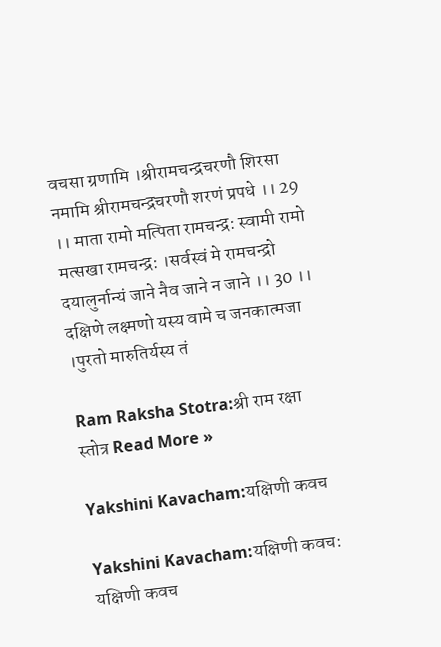वचसा ग्रणामि ।श्रीरामचन्द्रचरणौ शिरसा नमामि श्रीरामचन्द्रचरणौ शरणं प्रपधे ।। 29 ।। माता रामो मत्पिता रामचन्द्र: स्वामी रामो मत्सखा रामचन्द्र: ।सर्वस्वं मे रामचन्द्रो दयालुर्नान्यं जाने नैव जाने न जाने ।। 30 ।। दक्षिणे लक्ष्मणो यस्य वामे च जनकात्मजा ।पुरतो मारुतिर्यस्य तं

Ram Raksha Stotra:श्री राम रक्षा स्तोत्र Read More »

Yakshini Kavacham:यक्षिणी कवच

Yakshini Kavacham:यक्षिणी कवच: यक्षिणी कवच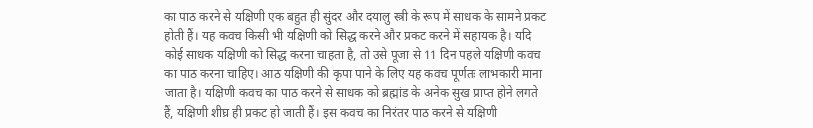का पाठ करने से यक्षिणी एक बहुत ही सुंदर और दयालु स्त्री के रूप में साधक के सामने प्रकट होती हैं। यह कवच किसी भी यक्षिणी को सिद्ध करने और प्रकट करने में सहायक है। यदि कोई साधक यक्षिणी को सिद्ध करना चाहता है, तो उसे पूजा से 11 दिन पहले यक्षिणी कवच का पाठ करना चाहिए। आठ यक्षिणी की कृपा पाने के लिए यह कवच पूर्णतः लाभकारी माना जाता है। यक्षिणी कवच का पाठ करने से साधक को ब्रह्मांड के अनेक सुख प्राप्त होने लगते हैं, यक्षिणी शीघ्र ही प्रकट हो जाती हैं। इस कवच का निरंतर पाठ करने से यक्षिणी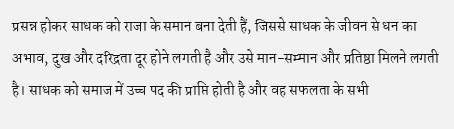प्रसन्न होकर साधक को राजा के समान बना देती हैं, जिससे साधक के जीवन से धन का अभाव, दुख और दरिद्रता दूर होने लगती है और उसे मान-सम्मान और प्रतिष्ठा मिलने लगती है। साधक को समाज में उच्च पद की प्राप्ति होती है और वह सफलता के सभी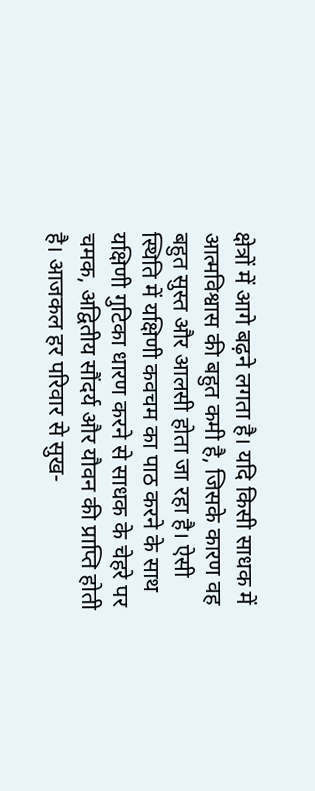क्षेत्रों में आगे बढ़ने लगता है। यदि किसी साधक में आत्मविश्वास की बहुत कमी है, जिसके कारण वह बहुत सुस्त और आलसी होता जा रहा है। ऐसी स्थिति में यक्षिणी कवचम का पाठ करने के साथ यक्षिणी गुटिका धारण करने से साधक के चेहरे पर चमक, अद्वितीय सौंदर्य और यौवन की प्राप्ति होती है। आजकल हर परिवार से सुख-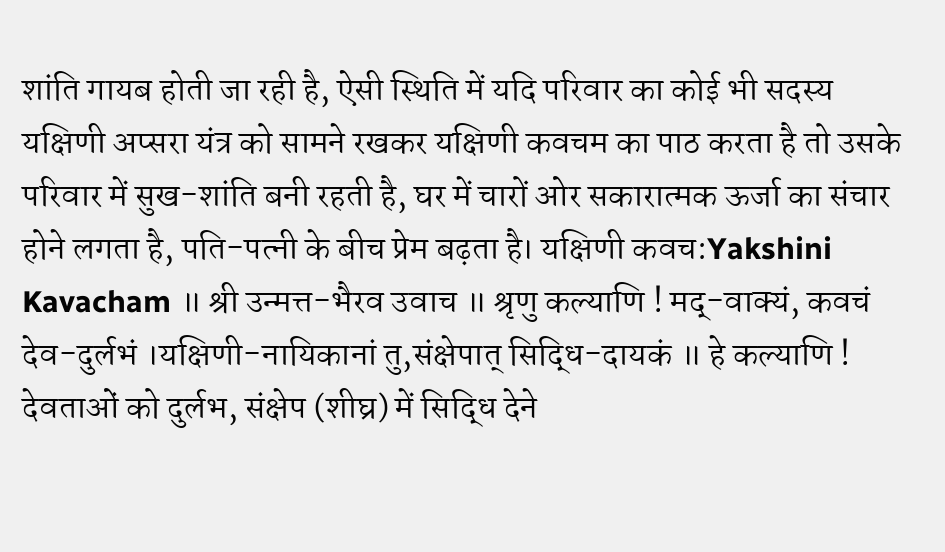शांति गायब होती जा रही है, ऐसी स्थिति में यदि परिवार का कोई भी सदस्य यक्षिणी अप्सरा यंत्र को सामने रखकर यक्षिणी कवचम का पाठ करता है तो उसके परिवार में सुख-शांति बनी रहती है, घर में चारों ओर सकारात्मक ऊर्जा का संचार होने लगता है, पति-पत्नी के बीच प्रेम बढ़ता है। यक्षिणी कवच:Yakshini Kavacham ॥ श्री उन्मत्त-भैरव उवाच ॥ श्रृणु कल्याणि ! मद्-वाक्यं, कवचं देव-दुर्लभं ।यक्षिणी-नायिकानां तु,संक्षेपात् सिद्धि-दायकं ॥ हे कल्याणि ! देवताओं को दुर्लभ, संक्षेप (शीघ्र) में सिद्धि देने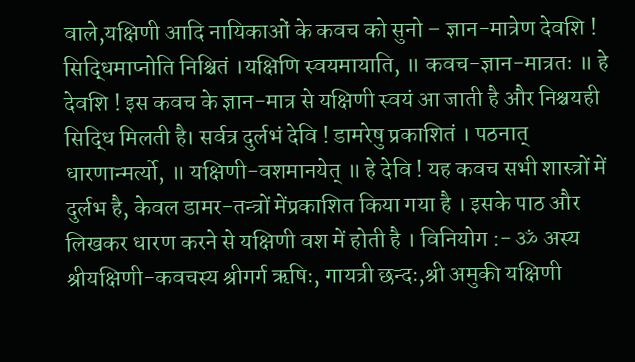वाले,यक्षिणी आदि नायिकाओं के कवच को सुनो – ज्ञान-मात्रेण देवशि ! सिद्धिमाप्नोति निश्चितं ।यक्षिणि स्वयमायाति, ॥ कवच-ज्ञान-मात्रतः ॥ हे देवशि ! इस कवच के ज्ञान-मात्र से यक्षिणी स्वयं आ जाती है और निश्चयही सिद्धि मिलती है। सर्वत्र दुर्लभं देवि ! डामरेषु प्रकाशितं । पठनात् धारणान्मर्त्यो, ॥ यक्षिणी-वशमानयेत् ॥ हे देवि ! यह कवच सभी शास्त्रों में दुर्लभ है, केवल डामर-तन्त्रों मेंप्रकाशित किया गया है । इसके पाठ और लिखकर धारण करने से यक्षिणी वश में होती है । विनियोग :- ॐ अस्य श्रीयक्षिणी-कवचस्य श्रीगर्ग ऋषिः, गायत्री छन्दः,श्री अमुकी यक्षिणी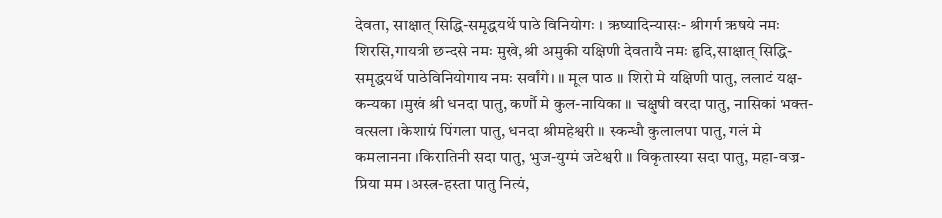देवता, साक्षात् सिद्धि-समृद्धयर्थे पाठे विनियोगः । ऋष्यादिन्यासः- श्रीगर्ग ऋषये नमः शिरसि,गायत्री छन्दसे नमः मुखे,श्री अमुकी यक्षिणी देवतायै नमः हृदि,साक्षात् सिद्धि-समृद्धयर्थे पाठेविनियोगाय नमः सर्वांगे। ॥ मूल पाठ ॥ शिरो मे यक्षिणी पातु, ललाटं यक्ष-कन्यका ।मुखं श्री धनदा पातु, कर्णौ मे कुल-नायिका ॥ चक्षुषी वरदा पातु, नासिकां भक्त-वत्सला ।केशाग्रं पिंगला पातु, धनदा श्रीमहेश्वरी ॥ स्कन्धौ कुलालपा पातु, गलं मे कमलानना ।किरातिनी सदा पातु, भुज-युग्मं जटेश्वरी ॥ विकृतास्या सदा पातु, महा-वज्र-प्रिया मम ।अस्त्र-हस्ता पातु नित्यं,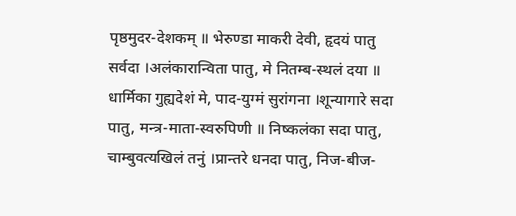पृष्ठमुदर-देशकम् ॥ भेरुण्डा माकरी देवी, हृदयं पातु सर्वदा ।अलंकारान्विता पातु, मे नितम्ब-स्थलं दया ॥ धार्मिका गुह्यदेशं मे, पाद-युग्मं सुरांगना ।शून्यागारे सदा पातु, मन्त्र-माता-स्वरुपिणी ॥ निष्कलंका सदा पातु, चाम्बुवत्यखिलं तनुं ।प्रान्तरे धनदा पातु, निज-बीज-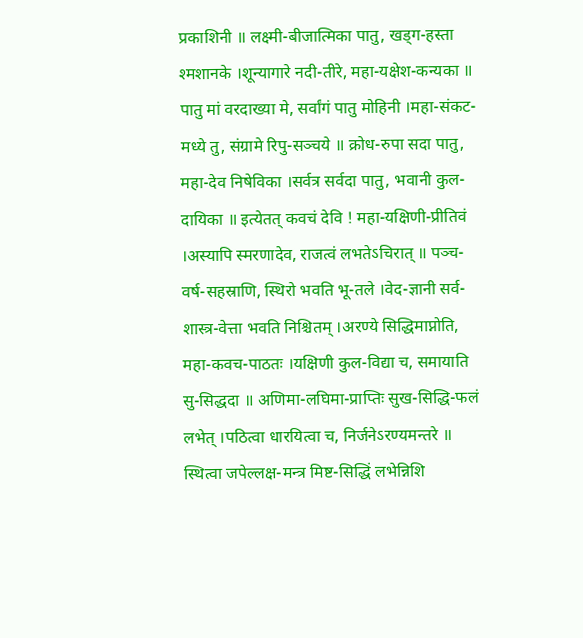प्रकाशिनी ॥ लक्ष्मी-बीजात्मिका पातु, खड्ग-हस्ता श्मशानके ।शून्यागारे नदी-तीरे, महा-यक्षेश-कन्यका ॥ पातु मां वरदाख्या मे, सर्वांगं पातु मोहिनी ।महा-संकट-मध्ये तु, संग्रामे रिपु-सञ्चये ॥ क्रोध-रुपा सदा पातु, महा-देव निषेविका ।सर्वत्र सर्वदा पातु, भवानी कुल-दायिका ॥ इत्येतत् कवचं देवि ! महा-यक्षिणी-प्रीतिवं ।अस्यापि स्मरणादेव, राजत्वं लभतेऽचिरात् ॥ पञ्च-वर्ष-सहस्राणि, स्थिरो भवति भू-तले ।वेद-ज्ञानी सर्व-शास्त्र-वेत्ता भवति निश्चितम् ।अरण्ये सिद्धिमाप्नोति, महा-कवच-पाठतः ।यक्षिणी कुल-विद्या च, समायाति सु-सिद्धदा ॥ अणिमा-लघिमा-प्राप्तिः सुख-सिद्धि-फलं लभेत् ।पठित्वा धारयित्वा च, निर्जनेऽरण्यमन्तरे ॥ स्थित्वा जपेल्लक्ष-मन्त्र मिष्ट-सिद्धिं लभेन्निशि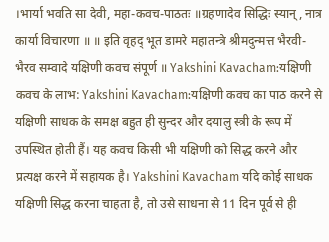।भार्या भवति सा देवी, महा-कवच-पाठतः ॥ग्रहणादेव सिद्धिः स्यान्, नात्र कार्या विचारणा ॥ ॥ इति वृहद् भूत डामरे महातन्त्रे श्रीमदुन्मत्त भैरवी-भैरव सम्वादे यक्षिणी कवच संपूर्ण ॥ Yakshini Kavacham:यक्षिणी कवच के लाभ: Yakshini Kavacham:यक्षिणी कवच का पाठ करने से यक्षिणी साधक के समक्ष बहुत ही सुन्दर और दयालु स्त्री के रूप में उपस्थित होती हैं। यह कवच किसी भी यक्षिणी को सिद्ध करने और प्रत्यक्ष करने में सहायक है। Yakshini Kavacham यदि कोई साधक यक्षिणी सिद्ध करना चाहता है, तो उसे साधना से 11 दिन पूर्व से ही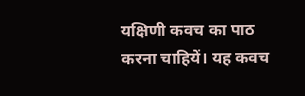यक्षिणी कवच का पाठ करना चाहियें। यह कवच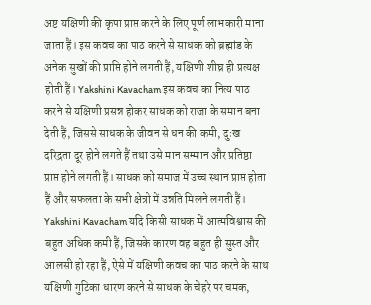अष्ट यक्षिणी की कृपा प्राप्त करने के लिए पूर्ण लाभकारी माना जाता हैं। इस कवच का पाठ करने से साधक को ब्रह्मांड के अनेक सुखों की प्राप्ति होने लगती हैं, यक्षिणी शीघ्र ही प्रत्यक्ष होती हैं। Yakshini Kavacham इस कवच का नित्य पाठ करने से यक्षिणी प्रसन्न होकर साधक को राजा के समान बना देती हैं, जिससे साधक के जीवन से धन की कमी, दुःख दरिद्रता दूर होने लगते हैं तथा उसे मान सम्मान और प्रतिष्ठा प्राप्त होने लगती हैं। साधक को समाज में उच्च स्थान प्राप्त होता हैं और सफलता के सभी क्षेत्रो में उन्नति मिलने लगती हैं। Yakshini Kavacham यदि किसी साधक में आत्मविश्वास की बहुत अधिक कमी हैं, जिसके कारण वह बहुत ही सुस्त और आलसी हो रहा हैं, ऐसे में यक्षिणी कवच का पाठ करने के साथ यक्षिणी गुटिका धारण करने से साधक के चेहरे पर चमक,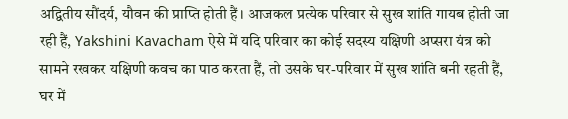अद्वितीय सौंदर्य, यौवन की प्राप्ति होती हैं। आजकल प्रत्येक परिवार से सुख शांति गायब होती जा रही हैं, Yakshini Kavacham ऐसे में यदि परिवार का कोई सदस्य यक्षिणी अप्सरा यंत्र को सामने रखकर यक्षिणी कवच का पाठ करता हैं, तो उसके घर-परिवार में सुख शांति बनी रहती हैं, घर में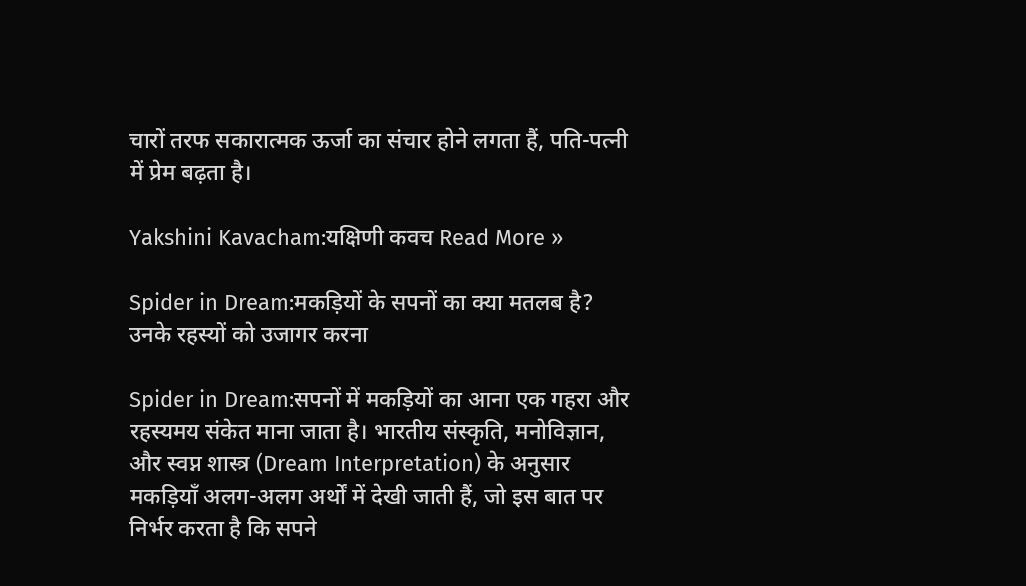चारों तरफ सकारात्मक ऊर्जा का संचार होने लगता हैं, पति-पत्नी में प्रेम बढ़ता है।

Yakshini Kavacham:यक्षिणी कवच Read More »

Spider in Dream:मकड़ियों के सपनों का क्या मतलब है? उनके रहस्यों को उजागर करना

Spider in Dream:सपनों में मकड़ियों का आना एक गहरा और रहस्यमय संकेत माना जाता है। भारतीय संस्कृति, मनोविज्ञान, और स्वप्न शास्त्र (Dream Interpretation) के अनुसार मकड़ियाँ अलग-अलग अर्थों में देखी जाती हैं, जो इस बात पर निर्भर करता है कि सपने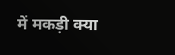में मकड़ी क्या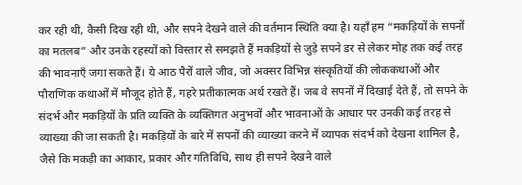कर रही थी, कैसी दिख रही थी, और सपने देखने वाले की वर्तमान स्थिति क्या है। यहाँ हम “मकड़ियों के सपनों का मतलब” और उनके रहस्यों को विस्तार से समझते हैं मकड़ियों से जुड़े सपने डर से लेकर मोह तक कई तरह की भावनाएँ जगा सकते हैं। ये आठ पैरों वाले जीव, जो अक्सर विभिन्न संस्कृतियों की लोककथाओं और पौराणिक कथाओं में मौजूद होते हैं, गहरे प्रतीकात्मक अर्थ रखते हैं। जब वे सपनों में दिखाई देते हैं, तो सपने के संदर्भ और मकड़ियों के प्रति व्यक्ति के व्यक्तिगत अनुभवों और भावनाओं के आधार पर उनकी कई तरह से व्याख्या की जा सकती है। मकड़ियों के बारे में सपनों की व्याख्या करने में व्यापक संदर्भ को देखना शामिल है, जैसे कि मकड़ी का आकार, प्रकार और गतिविधि, साथ ही सपने देखने वाले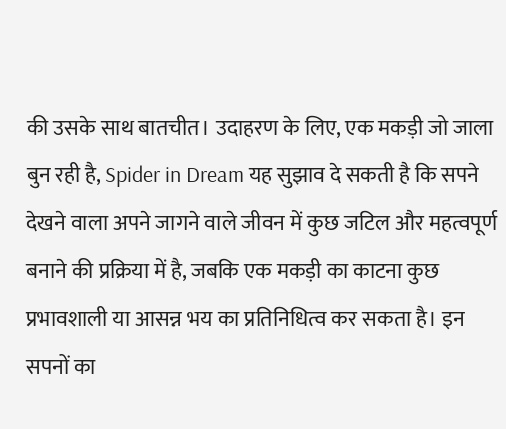की उसके साथ बातचीत। उदाहरण के लिए, एक मकड़ी जो जाला बुन रही है, Spider in Dream यह सुझाव दे सकती है कि सपने देखने वाला अपने जागने वाले जीवन में कुछ जटिल और महत्वपूर्ण बनाने की प्रक्रिया में है, जबकि एक मकड़ी का काटना कुछ प्रभावशाली या आसन्न भय का प्रतिनिधित्व कर सकता है। इन सपनों का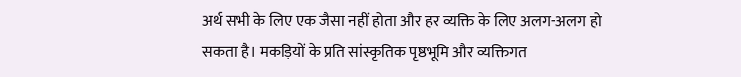अर्थ सभी के लिए एक जैसा नहीं होता और हर व्यक्ति के लिए अलग-अलग हो सकता है। मकड़ियों के प्रति सांस्कृतिक पृष्ठभूमि और व्यक्तिगत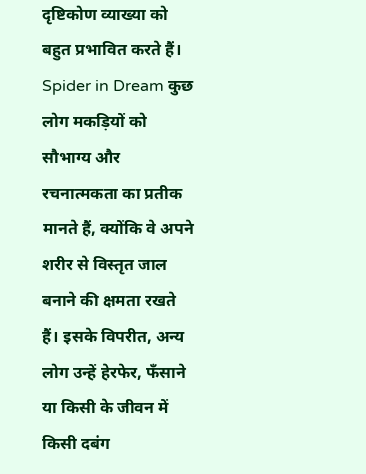दृष्टिकोण व्याख्या को बहुत प्रभावित करते हैं। Spider in Dream कुछ लोग मकड़ियों को सौभाग्य और रचनात्मकता का प्रतीक मानते हैं, क्योंकि वे अपने शरीर से विस्तृत जाल बनाने की क्षमता रखते हैं। इसके विपरीत, अन्य लोग उन्हें हेरफेर, फँसाने या किसी के जीवन में किसी दबंग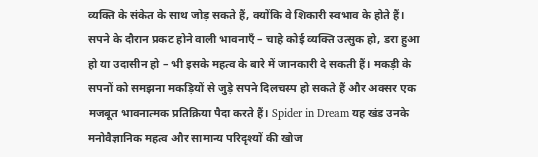व्यक्ति के संकेत के साथ जोड़ सकते हैं, क्योंकि वे शिकारी स्वभाव के होते हैं। सपने के दौरान प्रकट होने वाली भावनाएँ – चाहे कोई व्यक्ति उत्सुक हो, डरा हुआ हो या उदासीन हो – भी इसके महत्व के बारे में जानकारी दे सकती हैं। मकड़ी के सपनों को समझना मकड़ियों से जुड़े सपने दिलचस्प हो सकते हैं और अक्सर एक मजबूत भावनात्मक प्रतिक्रिया पैदा करते हैं। Spider in Dream यह खंड उनके मनोवैज्ञानिक महत्व और सामान्य परिदृश्यों की खोज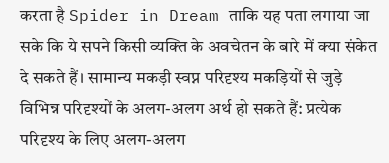करता है Spider in Dream ताकि यह पता लगाया जा सके कि ये सपने किसी व्यक्ति के अवचेतन के बारे में क्या संकेत दे सकते हैं। सामान्य मकड़ी स्वप्न परिदृश्य मकड़ियों से जुड़े विभिन्न परिदृश्यों के अलग-अलग अर्थ हो सकते हैं: प्रत्येक परिदृश्य के लिए अलग-अलग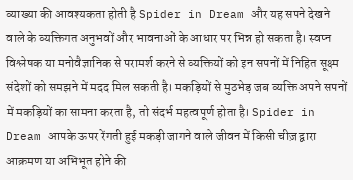व्याख्या की आवश्यकता होती है Spider in Dream और यह सपने देखने वाले के व्यक्तिगत अनुभवों और भावनाओं के आधार पर भिन्न हो सकता है। स्वप्न विश्लेषक या मनोवैज्ञानिक से परामर्श करने से व्यक्तियों को इन सपनों में निहित सूक्ष्म संदेशों को समझने में मदद मिल सकती है। मकड़ियों से मुठभेड़ जब व्यक्ति अपने सपनों में मकड़ियों का सामना करता है, तो संदर्भ महत्वपूर्ण होता है। Spider in Dream आपके ऊपर रेंगती हुई मकड़ी जागने वाले जीवन में किसी चीज़ द्वारा आक्रमण या अभिभूत होने की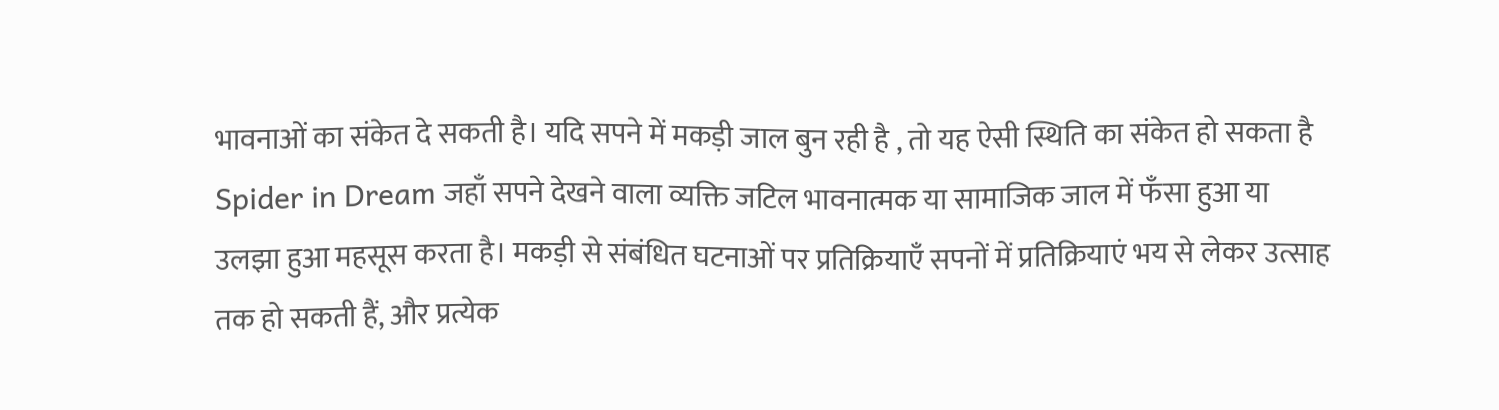भावनाओं का संकेत दे सकती है। यदि सपने में मकड़ी जाल बुन रही है , तो यह ऐसी स्थिति का संकेत हो सकता है Spider in Dream जहाँ सपने देखने वाला व्यक्ति जटिल भावनात्मक या सामाजिक जाल में फँसा हुआ या उलझा हुआ महसूस करता है। मकड़ी से संबंधित घटनाओं पर प्रतिक्रियाएँ सपनों में प्रतिक्रियाएं भय से लेकर उत्साह तक हो सकती हैं, और प्रत्येक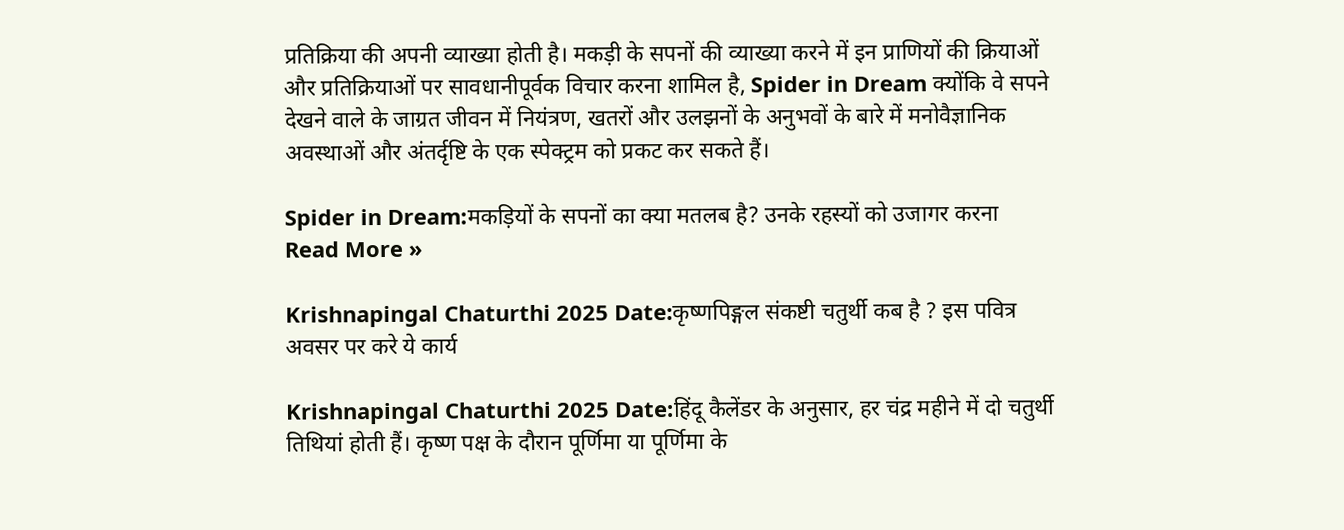प्रतिक्रिया की अपनी व्याख्या होती है। मकड़ी के सपनों की व्याख्या करने में इन प्राणियों की क्रियाओं और प्रतिक्रियाओं पर सावधानीपूर्वक विचार करना शामिल है, Spider in Dream क्योंकि वे सपने देखने वाले के जाग्रत जीवन में नियंत्रण, खतरों और उलझनों के अनुभवों के बारे में मनोवैज्ञानिक अवस्थाओं और अंतर्दृष्टि के एक स्पेक्ट्रम को प्रकट कर सकते हैं।

Spider in Dream:मकड़ियों के सपनों का क्या मतलब है? उनके रहस्यों को उजागर करना Read More »

Krishnapingal Chaturthi 2025 Date:कृष्णपिङ्गल संकष्टी चतुर्थी कब है ? इस पवित्र अवसर पर करे ये कार्य

Krishnapingal Chaturthi 2025 Date:हिंदू कैलेंडर के अनुसार, हर चंद्र महीने में दो चतुर्थी तिथियां होती हैं। कृष्ण पक्ष के दौरान पूर्णिमा या पूर्णिमा के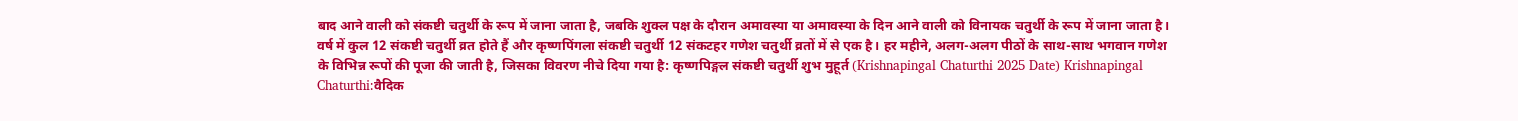बाद आने वाली को संकष्टी चतुर्थी के रूप में जाना जाता है, जबकि शुक्ल पक्ष के दौरान अमावस्या या अमावस्या के दिन आने वाली को विनायक चतुर्थी के रूप में जाना जाता है। वर्ष में कुल 12 संकष्टी चतुर्थी व्रत होते हैं और कृष्णपिंगला संकष्टी चतुर्थी 12 संकटहर गणेश चतुर्थी व्रतों में से एक है। हर महीने, अलग-अलग पीठों के साथ-साथ भगवान गणेश के विभिन्न रूपों की पूजा की जाती है, जिसका विवरण नीचे दिया गया है: कृष्णपिङ्गल संकष्टी चतुर्थी शुभ मुहूर्त (Krishnapingal Chaturthi 2025 Date) Krishnapingal Chaturthi:वैदिक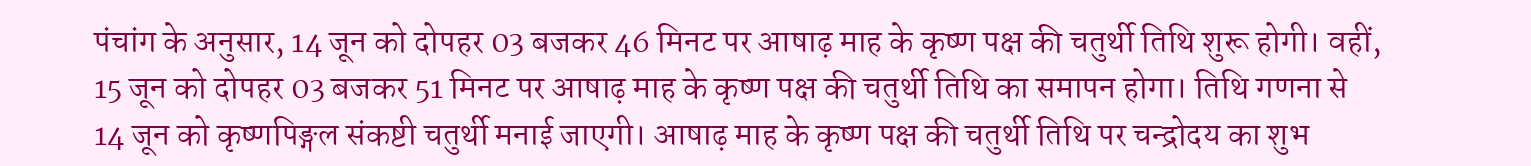पंचांग के अनुसार, 14 जून को दोपहर 03 बजकर 46 मिनट पर आषाढ़ माह के कृष्ण पक्ष की चतुर्थी तिथि शुरू होगी। वहीं,  15 जून को दोपहर 03 बजकर 51 मिनट पर आषाढ़ माह के कृष्ण पक्ष की चतुर्थी तिथि का समापन होगा। तिथि गणना से 14 जून को कृष्णपिङ्गल संकष्टी चतुर्थी मनाई जाएगी। आषाढ़ माह के कृष्ण पक्ष की चतुर्थी तिथि पर चन्द्रोदय का शुभ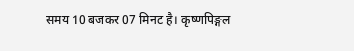समय 10 बजकर 07 मिनट है। कृष्णपिङ्गल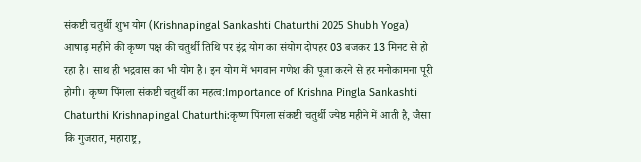संकष्टी चतुर्थी शुभ योग (Krishnapingal Sankashti Chaturthi 2025 Shubh Yoga) आषाढ़ महीने की कृष्ण पक्ष की चतुर्थी तिथि पर इंद्र योग का संयोग दोपहर 03 बजकर 13 मिनट से हो रहा है। साथ ही भद्रवास का भी योग है। इन योग में भगवान गणेश की पूजा करने से हर मनोकामना पूरी होगी। कृष्ण पिंगला संकष्टी चतुर्थी का महत्व:Importance of Krishna Pingla Sankashti Chaturthi Krishnapingal Chaturthi:कृष्ण पिंगला संकष्टी चतुर्थी ज्येष्ठ महीने में आती है, जैसा कि गुजरात, महाराष्ट्र,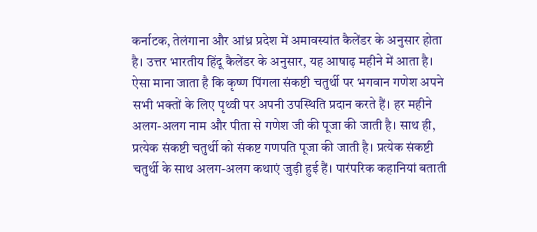कर्नाटक, तेलंगाना और आंध्र प्रदेश में अमावस्यांत कैलेंडर के अनुसार होता है। उत्तर भारतीय हिंदू कैलेंडर के अनुसार, यह आषाढ़ महीने में आता है। ऐसा माना जाता है कि कृष्ण पिंगला संकष्टी चतुर्थी पर भगवान गणेश अपने सभी भक्तों के लिए पृथ्वी पर अपनी उपस्थिति प्रदान करते हैं। हर महीने अलग-अलग नाम और पीता से गणेश जी की पूजा की जाती है। साथ ही, प्रत्येक संकष्टी चतुर्थी को संकष्ट गणपति पूजा की जाती है। प्रत्येक संकष्टी चतुर्थी के साथ अलग-अलग कथाएं जुड़ी हुई हैं। पारंपरिक कहानियां बताती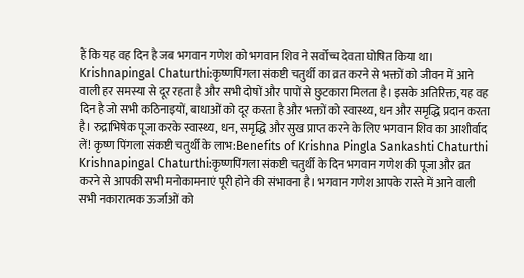हैं कि यह वह दिन है जब भगवान गणेश को भगवान शिव ने सर्वोच्च देवता घोषित किया था। Krishnapingal Chaturthi:कृष्णपिंगला संकष्टी चतुर्थी का व्रत करने से भक्तों को जीवन में आने वाली हर समस्या से दूर रहता है और सभी दोषों और पापों से छुटकारा मिलता है। इसके अतिरिक्त, यह वह दिन है जो सभी कठिनाइयों, बाधाओं को दूर करता है और भक्तों को स्वास्थ्य, धन और समृद्धि प्रदान करता है। रुद्राभिषेक पूजा करके स्वास्थ्य, धन, समृद्धि और सुख प्राप्त करने के लिए भगवान शिव का आशीर्वाद लें! कृष्ण पिंगला संकष्टी चतुर्थी के लाभ:Benefits of Krishna Pingla Sankashti Chaturthi Krishnapingal Chaturthi:कृष्णपिंगला संकष्टी चतुर्थी के दिन भगवान गणेश की पूजा और व्रत करने से आपकी सभी मनोकामनाएं पूरी होने की संभावना है। भगवान गणेश आपके रास्ते में आने वाली सभी नकारात्मक ऊर्जाओं को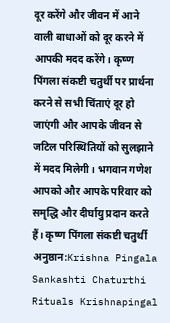दूर करेंगे और जीवन में आने वाली बाधाओं को दूर करने में आपकी मदद करेंगे। कृष्ण पिंगला संकष्टी चतुर्थी पर प्रार्थना करने से सभी चिंताएं दूर हो जाएंगी और आपके जीवन से जटिल परिस्थितियों को सुलझाने में मदद मिलेगी। भगवान गणेश आपको और आपके परिवार को समृद्धि और दीर्घायु प्रदान करते हैं। कृष्ण पिंगला संकष्टी चतुर्थी अनुष्ठान:Krishna Pingala Sankashti Chaturthi Rituals Krishnapingal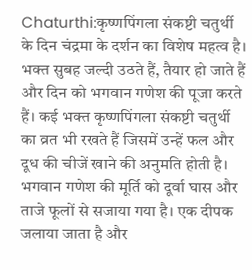Chaturthi:कृष्णपिंगला संकष्टी चतुर्थी के दिन चंद्रमा के दर्शन का विशेष महत्व है। भक्त सुबह जल्दी उठते हैं, तैयार हो जाते हैं और दिन को भगवान गणेश की पूजा करते हैं। कई भक्त कृष्णपिंगला संकष्टी चतुर्थी का व्रत भी रखते हैं जिसमें उन्हें फल और दूध की चीजें खाने की अनुमति होती है। भगवान गणेश की मूर्ति को दूर्वा घास और ताजे फूलों से सजाया गया है। एक दीपक जलाया जाता है और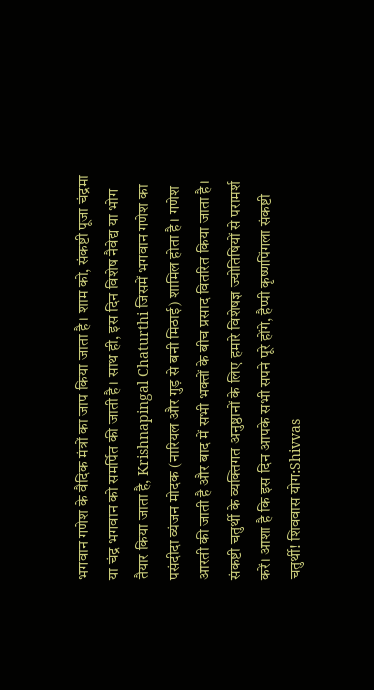भगवान गणेश के वैदिक मंत्रों का जाप किया जाता है। शाम को, संकष्टी पूजा चंद्रमा या चंद्र भगवान को समर्पित की जाती है। साथ ही, इस दिन विशेष नैवेद्य या भोग तैयार किया जाता है, Krishnapingal Chaturthi जिसमें भगवान गणेश का पसंदीदा व्यंजन मोदक (नारियल और गुड़ से बनी मिठाई) शामिल होता है। गणेश आरती की जाती है और बाद में सभी भक्तों के बीच प्रसाद वितरित किया जाता है। संकष्टी चतुर्थी के व्यक्तिगत अनुष्ठानों के लिए हमारे विशेषज्ञ ज्योतिषियों से परामर्श करें। आशा है कि इस दिन आपके सभी सपने पूरे होंगे, हैप्पी कृष्णपिंगला संकष्टी चतुर्थी! शिववास योग:Shivvas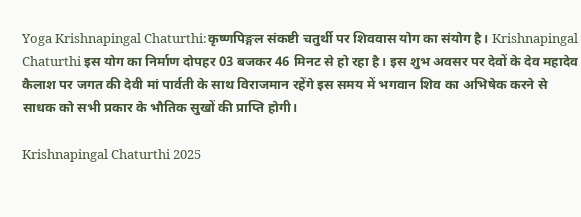Yoga Krishnapingal Chaturthi:कृष्णपिङ्गल संकष्टी चतुर्थी पर शिववास योग का संयोग है। Krishnapingal Chaturthi इस योग का निर्माण दोपहर 03 बजकर 46 मिनट से हो रहा है। इस शुभ अवसर पर देवों के देव महादेव कैलाश पर जगत की देवी मां पार्वती के साथ विराजमान रहेंगे इस समय में भगवान शिव का अभिषेक करने से साधक को सभी प्रकार के भौतिक सुखों की प्राप्ति होगी।

Krishnapingal Chaturthi 2025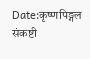Date:कृष्णपिङ्गल संकष्टी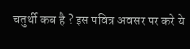चतुर्थी कब है ? इस पवित्र अवसर पर करे ये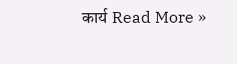कार्य Read More »